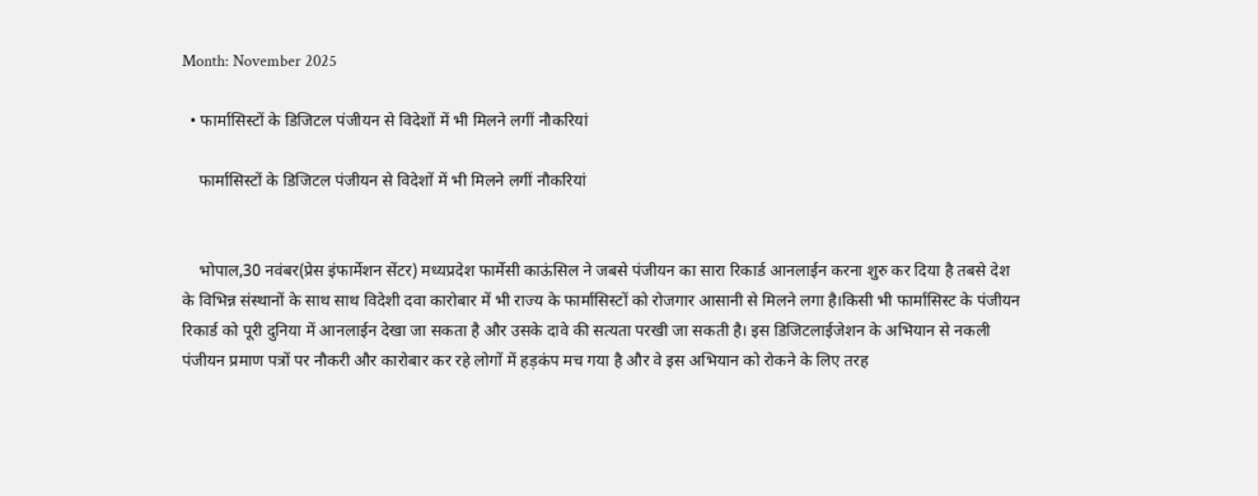Month: November 2025

  • फार्मासिस्टों के डिजिटल पंजीयन से विदेशों में भी मिलने लगीं नौकरियां

    फार्मासिस्टों के डिजिटल पंजीयन से विदेशों में भी मिलने लगीं नौकरियां


    भोपाल,30 नवंबर(प्रेस इंफार्मेशन सेंटर) मध्यप्रदेश फार्मेसी काऊंसिल ने जबसे पंजीयन का सारा रिकार्ड आनलाईन करना शुरु कर दिया है तबसे देश के विभिन्न संस्थानों के साथ साथ विदेशी दवा कारोबार में भी राज्य के फार्मासिस्टों को रोजगार आसानी से मिलने लगा है।किसी भी फार्मासिस्ट के पंजीयन रिकार्ड को पूरी दुनिया में आनलाईन देखा जा सकता है और उसके दावे की सत्यता परखी जा सकती है। इस डिजिटलाईजेशन के अभियान से नकली पंजीयन प्रमाण पत्रों पर नौकरी और कारोबार कर रहे लोगों में हड़कंप मच गया है और वे इस अभियान को रोकने के लिए तरह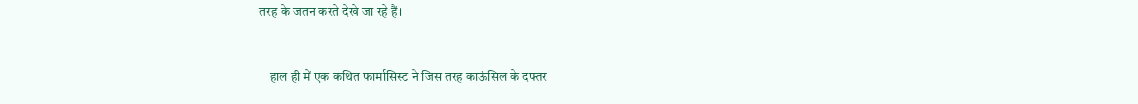तरह के जतन करते देखे जा रहे हैं।


    हाल ही में एक कथित फार्मासिस्ट ने जिस तरह काऊंसिल के दफ्तर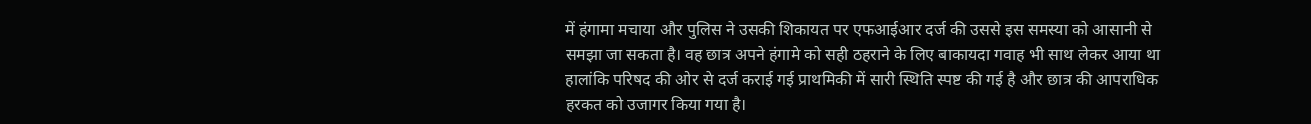में हंगामा मचाया और पुलिस ने उसकी शिकायत पर एफआईआर दर्ज की उससे इस समस्या को आसानी से समझा जा सकता है। वह छात्र अपने हंगामे को सही ठहराने के लिए बाकायदा गवाह भी साथ लेकर आया था हालांकि परिषद की ओर से दर्ज कराई गई प्राथमिकी में सारी स्थिति स्पष्ट की गई है और छात्र की आपराधिक हरकत को उजागर किया गया है।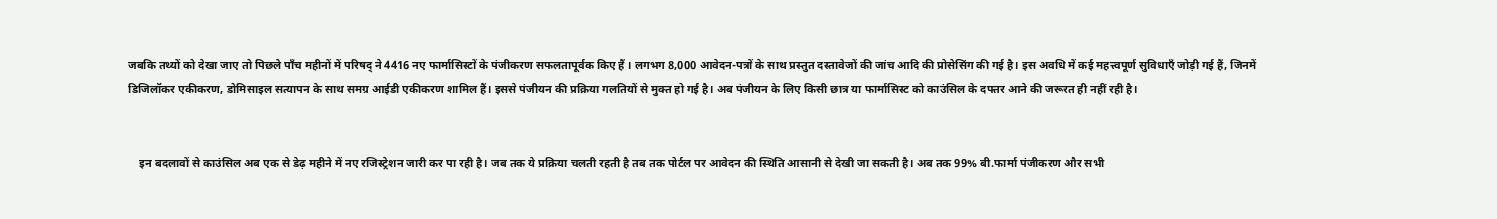जबकि तथ्यों को देखा जाए तो पिछले पाँच महीनों में परिषद् ने 4416 नए फार्मासिस्टों के पंजीकरण सफलतापूर्वक किए हैं । लगभग 8,000 आवेदन-पत्रों के साथ प्रस्तुत दस्तावेजों की जांच आदि की प्रोसेसिंग की गई है। इस अवधि में कई महत्त्वपूर्ण सुविधाएँ जोड़ी गई हैं, जिनमें डिजिलॉकर एकीकरण, डोमिसाइल सत्यापन के साथ समग्र आईडी एकीकरण शामिल हैं। इससे पंजीयन की प्रक्रिया गलतियों से मुक्त हो गई है। अब पंजीयन के लिए किसी छात्र या फार्मासिस्ट को काउंसिल के दफ्तर आने की जरूरत ही नहीं रही है।


    इन बदलावों से काउंसिल अब एक से डेढ़ महीने में नए रजिस्ट्रेशन जारी कर पा रही है। जब तक ये प्रक्रिया चलती रहती है तब तक पोर्टल पर आवेदन की स्थिति आसानी से देखी जा सकती है। अब तक 99% बी.फार्मा पंजीकरण और सभी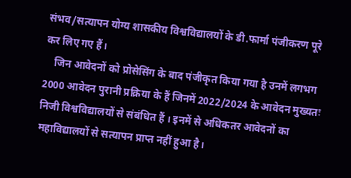संभव/सत्यापन योग्य शासकीय विश्वविद्यालयों के डी.फार्मा पंजीकरण पूरे कर लिए गए हैं।
    जिन आवेदनों को प्रोसेसिंग के बाद पंजीकृत किया गया है उनमें लगभग 2000 आवेदन पुरानी प्रक्रिया के हैं जिनमें 2022/2024 के आवेदन मुख्यतः निजी विश्वविद्यालयों से संबंधित हैं । इनमें से अधिकतर आवेदनों का महाविद्यालयों से सत्यापन प्राप्त नहीं हुआ है।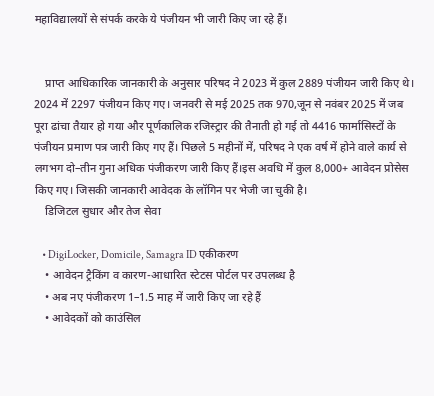महाविद्यालयों से संपर्क करके ये पंजीयन भी जारी किए जा रहे हैं।


    प्राप्त आधिकारिक जानकारी के अनुसार परिषद ने 2023 में कुल 2889 पंजीयन जारी किए थे। 2024 में 2297 पंजीयन किए गए। जनवरी से मई 2025 तक 970,जून से नवंबर 2025 में जब पूरा ढांचा तैयार हो गया और पूर्णकालिक रजिस्ट्रार की तैनाती हो गई तो 4416 फार्मासिस्टों के पंजीयन प्रमाण पत्र जारी किए गए हैं। पिछले 5 महीनों में, परिषद ने एक वर्ष में होने वाले कार्य से लगभग दो–तीन गुना अधिक पंजीकरण जारी किए हैं।इस अवधि में कुल 8,000+ आवेदन प्रोसेस किए गए। जिसकी जानकारी आवेदक के लॉगिन पर भेजी जा चुकी है।
    डिजिटल सुधार और तेज सेवा

    • DigiLocker, Domicile, Samagra ID एकीकरण
    • आवेदन ट्रैकिंग व कारण-आधारित स्टेटस पोर्टल पर उपलब्ध है
    • अब नए पंजीकरण 1–1.5 माह में जारी किए जा रहे हैं
    • आवेदकों को काउंसिल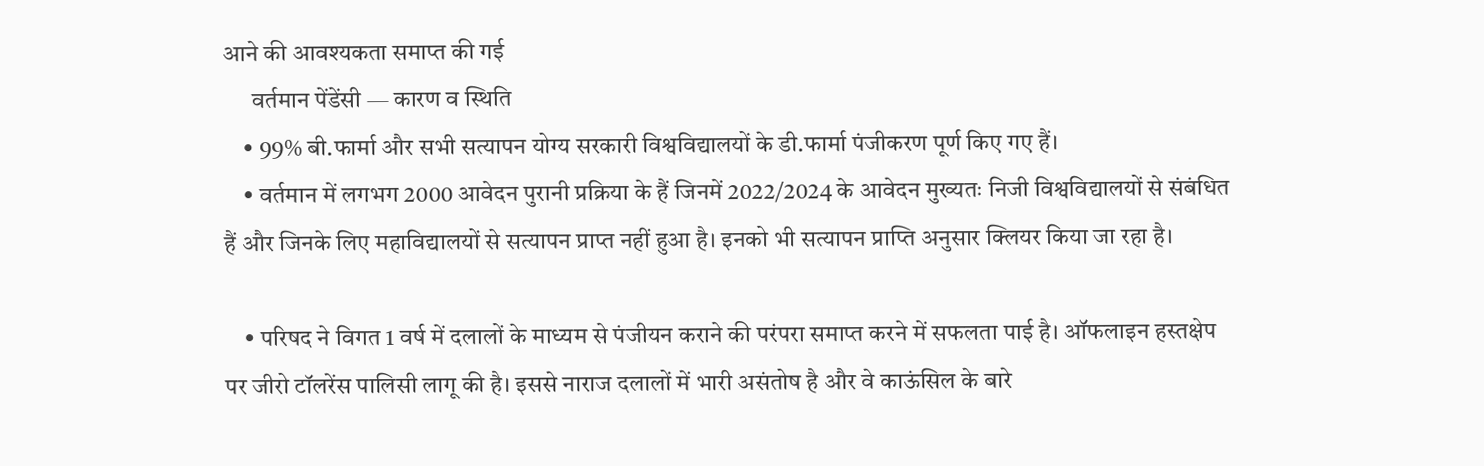आने की आवश्यकता समाप्त की गई
      वर्तमान पेंडेंसी — कारण व स्थिति
    • 99% बी.फार्मा और सभी सत्यापन योग्य सरकारी विश्वविद्यालयों के डी.फार्मा पंजीकरण पूर्ण किए गए हैं।
    • वर्तमान में लगभग 2000 आवेदन पुरानी प्रक्रिया के हैं जिनमें 2022/2024 के आवेदन मुख्यतः निजी विश्वविद्यालयों से संबंधित हैं और जिनके लिए महाविद्यालयों से सत्यापन प्राप्त नहीं हुआ है। इनको भी सत्यापन प्राप्ति अनुसार क्लियर किया जा रहा है।

    • परिषद ने विगत 1 वर्ष में दलालों के माध्यम से पंजीयन कराने की परंपरा समाप्त करने में सफलता पाई है। ऑफलाइन हस्तक्षेप पर जीरो टॉलरेंस पालिसी लागू की है। इससे नाराज दलालों में भारी असंतोष है और वे काऊंसिल के बारे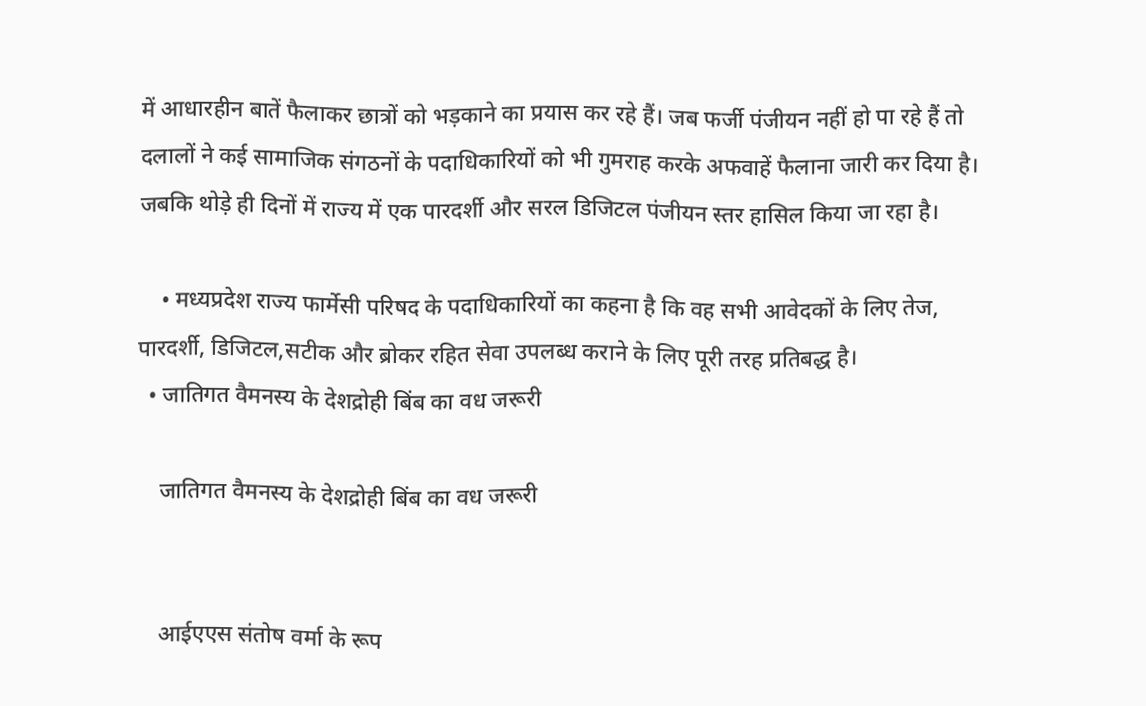में आधारहीन बातें फैलाकर छात्रों को भड़काने का प्रयास कर रहे हैं। जब फर्जी पंजीयन नहीं हो पा रहे हैं तो दलालों ने कई सामाजिक संगठनों के पदाधिकारियों को भी गुमराह करके अफवाहें फैलाना जारी कर दिया है। जबकि थोड़े ही दिनों में राज्य में एक पारदर्शी और सरल डिजिटल पंजीयन स्तर हासिल किया जा रहा है।

    • मध्यप्रदेश राज्य फार्मेसी परिषद के पदाधिकारियों का कहना है कि वह सभी आवेदकों के लिए तेज, पारदर्शी, डिजिटल,सटीक और ब्रोकर रहित सेवा उपलब्ध कराने के लिए पूरी तरह प्रतिबद्ध है।
  • जातिगत वैमनस्य के देशद्रोही बिंब का वध जरूरी

    जातिगत वैमनस्य के देशद्रोही बिंब का वध जरूरी


    आईएएस संतोष वर्मा के रूप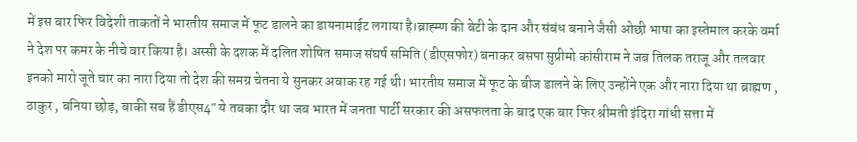में इस बार फिर विदेशी ताकतों ने भारतीय समाज में फूट डालने का डायनामाईट लगाया है।ब्राह्म्ण की बेटी के दान और संबंध बनाने जैसी ओछी भाषा का इस्तेमाल करके वर्मा ने देश पर कमर के नीचे वार किया है। अस्सी के दशक में दलित शोषित समाज संघर्ष समिति (डीएसफोर) बनाकर बसपा सुप्रीमो कांसीराम ने जब तिलक तराजू और तलवार इनको मारो जूते चार का नारा दिया तो देश की समग्र चेतना ये सुनकर अवाक रह गई थी। भारतीय समाज में फूट के बीज डालने के लिए उन्होंने एक और नारा दिया था ब्राह्मण , ठाकुर , बनिया छोड़, बाकी सब हैं डीएस4″ ये तबका दौर था जब भारत में जनता पार्टी सरकार की असफलता के बाद एक बार फिर श्रीमती इंदिरा गांधी सत्ता में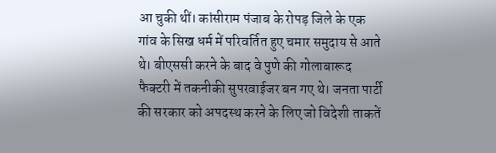आ चुकी थीं। कांसीराम पंजाब के रोपड़ जिले के एक गांव के सिख धर्म में परिवर्तित हुए चमार समुदाय से आते थे। बीएससी करने के बाद वे पुणे की गोलाबारूद फैक्टरी में तकनीकी सुपरवाईजर बन गए थे। जनता पार्टी की सरकार को अपदस्थ करने के लिए जो विदेशी ताकतें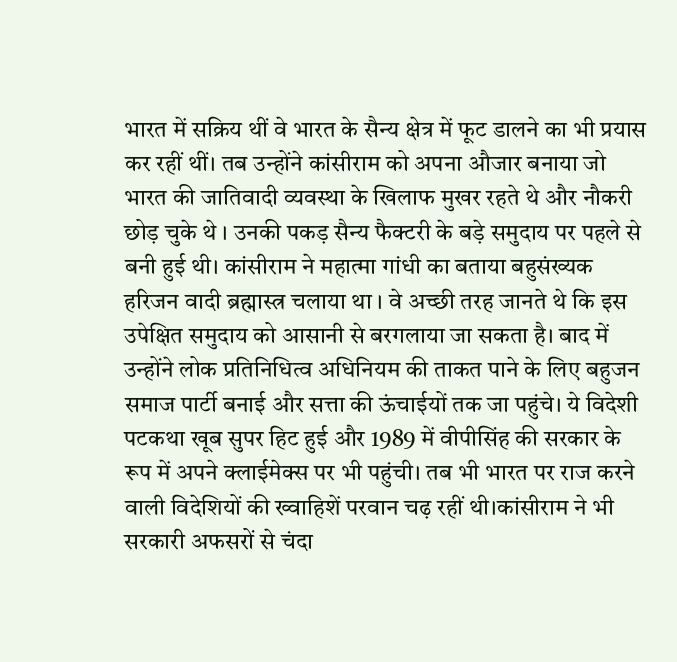भारत में सक्रिय थीं वे भारत के सैन्य क्षेत्र में फूट डालने का भी प्रयास कर रहीं थीं। तब उन्होंने कांसीराम को अपना औजार बनाया जो भारत की जातिवादी व्यवस्था के खिलाफ मुखर रहते थे और नौकरी छोड़ चुके थे । उनकी पकड़ सैन्य फैक्टरी के बड़े समुदाय पर पहले से बनी हुई थी। कांसीराम ने महात्मा गांधी का बताया बहुसंख्यक हरिजन वादी ब्रह्मास्त्र चलाया था । वे अच्छी तरह जानते थे कि इस उपेक्षित समुदाय को आसानी से बरगलाया जा सकता है। बाद में उन्होंने लोक प्रतिनिधित्व अधिनियम की ताकत पाने के लिए बहुजन समाज पार्टी बनाई और सत्ता की ऊंचाईयों तक जा पहुंचे। ये विदेशी पटकथा खूब सुपर हिट हुई और 1989 में वीपीसिंह की सरकार के रूप में अपने क्लाईमेक्स पर भी पहुंची। तब भी भारत पर राज करने वाली विदेशियों की ख्वाहिशें परवान चढ़ रहीं थी।कांसीराम ने भी सरकारी अफसरों से चंदा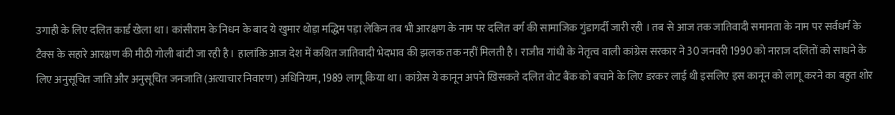उगाही के लिए दलित कार्ड खेला था। कांसीराम के निधन के बाद ये खुमार थोड़ा मद्धिम पड़ा लेकिन तब भी आरक्षण के नाम पर दलित वर्ग की सामाजिक गुंडागर्दी जारी रही । तब से आज तक जातिवादी समानता के नाम पर सर्वधर्म के टैक्स के सहारे आरक्षण की मीठी गोली बांटी जा रही है। हालांकि आज देश में कथित जातिवादी भेदभाव की झलक तक नहीं मिलती है। राजीव गांधी के नेतृत्व वाली कांग्रेस सरकार ने 30 जनवरी 1990 को नाराज दलितों को साधने के लिए अनुसूचित जाति और अनुसूचित जनजाति (अत्याचार निवारण) अधिनियम, 1989 लागू किया था। कांग्रेस ये कानून अपने खिसकते दलित वोट बैंक को बचाने के लिए डरकर लाई थी इसलिए इस कानून को लागू करने का बहुत शोर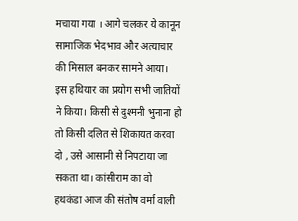मचाया गया । आगे चलकर ये कानून सामाजिक भेदभाव और अत्याचार की मिसाल बनकर सामने आया। इस हथियार का प्रयोग सभी जातियों ने किया। किसी से दुश्मनी भुनाना हो तो किसी दलित से शिकायत करवा दो , उसे आसानी से निपटाया जा सकता था। कांसीराम का वो हथकंडा आज की संतोष वर्मा वाली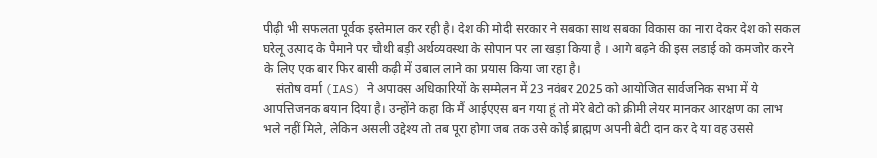पीढ़ी भी सफलता पूर्वक इस्तेमाल कर रही है। देश की मोदी सरकार ने सबका साथ सबका विकास का नारा देकर देश को सकल घरेलू उत्पाद के पैमाने पर चौथी बड़ी अर्थव्यवस्था के सोपान पर ला खड़ा किया है । आगे बढ़ने की इस लडाई को कमजोर करने के लिए एक बार फिर बासी कढ़ी में उबाल लाने का प्रयास किया जा रहा है।
    संतोष वर्मा (IAS) ने अपाक्स अधिकारियों के सम्मेलन में 23 नवंबर 2025 को आयोजित सार्वजनिक सभा में ये आपत्तिजनक बयान दिया है। उन्होंने कहा कि मैं आईएएस बन गया हूं तो मेरे बेटो को क्रीमी लेयर मानकर आरक्षण का लाभ भले नहीं मिले, लेकिन असली उद्देश्य तो तब पूरा होगा जब तक उसे कोई ब्राह्मण अपनी बेटी दान कर दे या वह उससे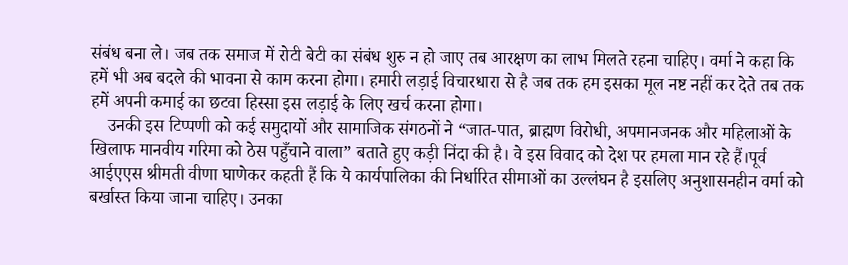संबंध बना ले। जब तक समाज में रोटी बेटी का संबंध शुरु न हो जाए तब आरक्षण का लाभ मिलते रहना चाहिए। वर्मा ने कहा कि हमें भी अब बदले की भावना से काम करना होगा। हमारी लड़ाई विचारधारा से है जब तक हम इसका मूल नष्ट नहीं कर देते तब तक हमें अपनी कमाई का छटवा हिस्सा इस लड़ाई के लिए खर्च करना होगा।
    उनकी इस टिप्पणी को कई समुदायों और सामाजिक संगठनों ने “जात-पात, ब्राह्मण विरोधी, अपमानजनक और महिलाओं के खिलाफ मानवीय गरिमा को ठेस पहुँचाने वाला” बताते हुए कड़ी निंदा की है। वे इस विवाद को देश पर हमला मान रहे हैं।पूर्व आईएएस श्रीमती वीणा घाणेकर कहती हैं कि ये कार्यपालिका की निर्धारित सीमाओं का उल्लंघन है इसलिए अनुशासनहीन वर्मा को बर्खास्त किया जाना चाहिए। उनका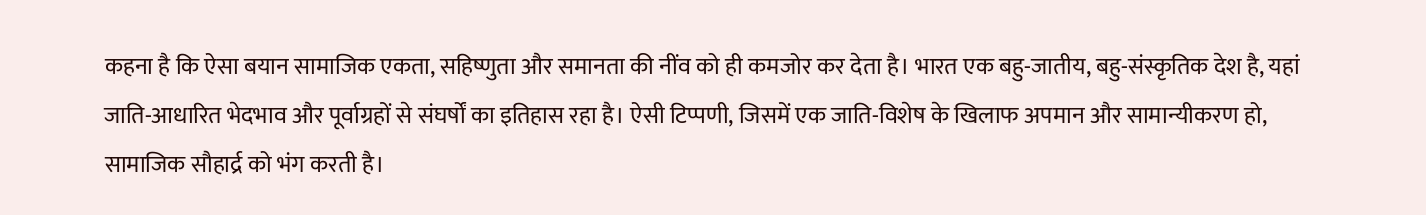कहना है कि ऐसा बयान सामाजिक एकता, सहिष्णुता और समानता की नींव को ही कमजोर कर देता है। भारत एक बहु-जातीय, बहु-संस्कृतिक देश है, यहां जाति-आधारित भेदभाव और पूर्वाग्रहों से संघर्षों का इतिहास रहा है। ऐसी टिप्पणी, जिसमें एक जाति-विशेष के खिलाफ अपमान और सामान्यीकरण हो, सामाजिक सौहार्द्र को भंग करती है।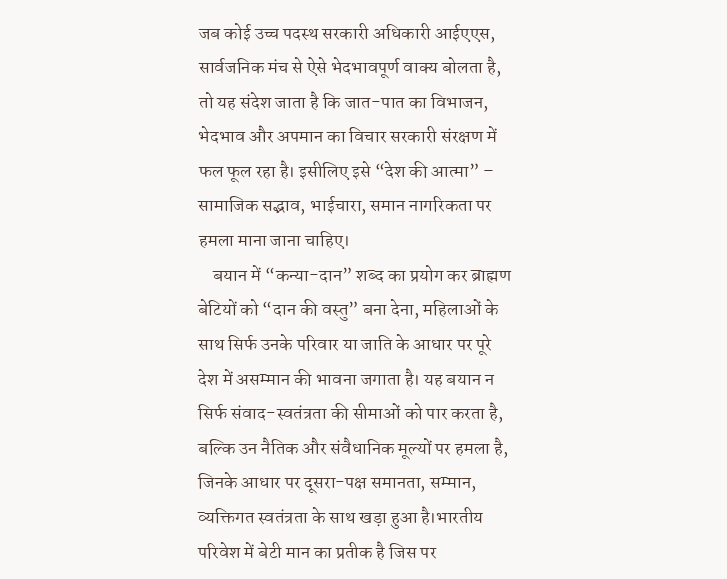जब कोई उच्च पदस्थ सरकारी अधिकारी आईएएस, सार्वजनिक मंच से ऐसे भेदभावपूर्ण वाक्य बोलता है, तो यह संदेश जाता है कि जात-पात का विभाजन, भेदभाव और अपमान का विचार सरकारी संरक्षण में फल फूल रहा है। इसीलिए इसे “देश की आत्मा” – सामाजिक सद्भाव, भाईचारा, समान नागरिकता पर हमला माना जाना चाहिए।
    बयान में “कन्या-दान” शब्द का प्रयोग कर ब्राह्मण बेटियों को “दान की वस्तु” बना देना, महिलाओं के साथ सिर्फ उनके परिवार या जाति के आधार पर पूरे देश में असम्मान की भावना जगाता है। यह बयान न सिर्फ संवाद-स्वतंत्रता की सीमाओं को पार करता है, बल्कि उन नैतिक और संवैधानिक मूल्यों पर हमला है, जिनके आधार पर दूसरा-पक्ष समानता, सम्मान, व्यक्तिगत स्वतंत्रता के साथ खड़ा हुआ है।भारतीय परिवेश में बेटी मान का प्रतीक है जिस पर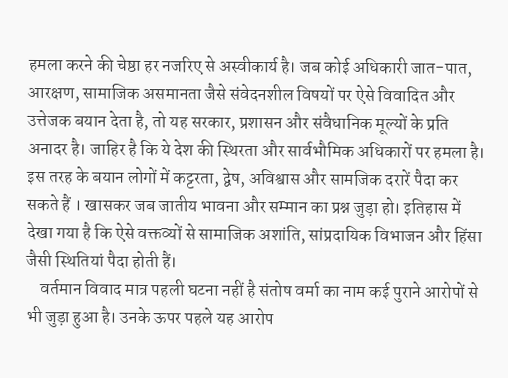हमला करने की चेष्ठा हर नजरिए से अस्वीकार्य है। जब कोई अधिकारी जात-पात, आरक्षण, सामाजिक असमानता जैसे संवेदनशील विषयों पर ऐसे विवादित और उत्तेजक बयान देता है, तो यह सरकार, प्रशासन और संवैधानिक मूल्यों के प्रति अनादर है। जाहिर है कि ये देश की स्थिरता और सार्वभौमिक अधिकारों पर हमला है। इस तरह के बयान लोगों में कट्टरता, द्वेष, अविश्वास और सामजिक दरारें पैदा कर सकते हैं । खासकर जब जातीय भावना और सम्मान का प्रश्न जुड़ा हो। इतिहास में देखा गया है कि ऐसे वक्तव्यों से सामाजिक अशांति, सांप्रदायिक विभाजन और हिंसा जैसी स्थितियां पैदा होती हैं।
    वर्तमान विवाद मात्र पहली घटना नहीं है संतोष वर्मा का नाम कई पुराने आरोपों से भी जुड़ा हुआ है। उनके ऊपर पहले यह आरोप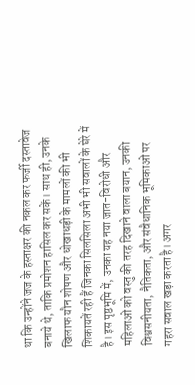था कि उन्होंने जज के हस्ताक्षर की नकल कर फर्जी दस्तावेज बनाये थे, ताकि प्रमोशन हासिल कर सकें। साथ ही, उनके खिलाफ यौन शोषण और धोखाधड़ी के मामलों की भी शिकायतें रही हैं जिनका सिलसिला अभी भी सवालों के घेरे में है। इस पृष्ठभूमि में, उनका यह नया जात-विरोधी और महिलाओं को वस्तु की तरह दिखाने वाला बयान, उनकी विश्वसनीयता, नैतिकता, और संवैधानिक भूमिकाओं पर गहरा सवाल खड़ा करता है। अगर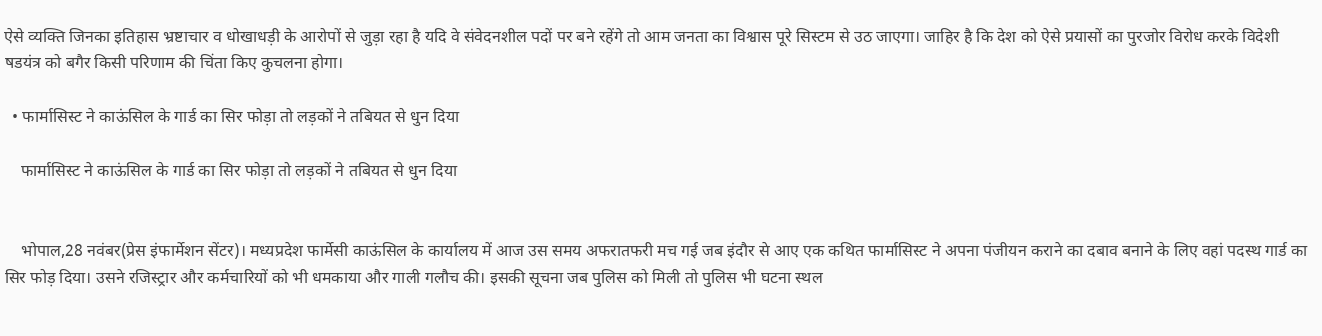ऐसे व्यक्ति जिनका इतिहास भ्रष्टाचार व धोखाधड़ी के आरोपों से जुड़ा रहा है यदि वे संवेदनशील पदों पर बने रहेंगे तो आम जनता का विश्वास पूरे सिस्टम से उठ जाएगा। जाहिर है कि देश को ऐसे प्रयासों का पुरजोर विरोध करके विदेशी षडयंत्र को बगैर किसी परिणाम की चिंता किए कुचलना होगा।

  • फार्मासिस्ट ने काऊंसिल के गार्ड का सिर फोड़ा तो लड़कों ने तबियत से धुन दिया

    फार्मासिस्ट ने काऊंसिल के गार्ड का सिर फोड़ा तो लड़कों ने तबियत से धुन दिया


    भोपाल,28 नवंबर(प्रेस इंफार्मेशन सेंटर)। मध्यप्रदेश फार्मेसी काऊंसिल के कार्यालय में आज उस समय अफरातफरी मच गई जब इंदौर से आए एक कथित फार्मासिस्ट ने अपना पंजीयन कराने का दबाव बनाने के लिए वहां पदस्थ गार्ड का सिर फोड़ दिया। उसने रजिस्ट्रार और कर्मचारियों को भी धमकाया और गाली गलौच की। इसकी सूचना जब पुलिस को मिली तो पुलिस भी घटना स्थल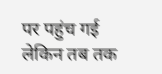पर पहुंच गई लेकिन तब तक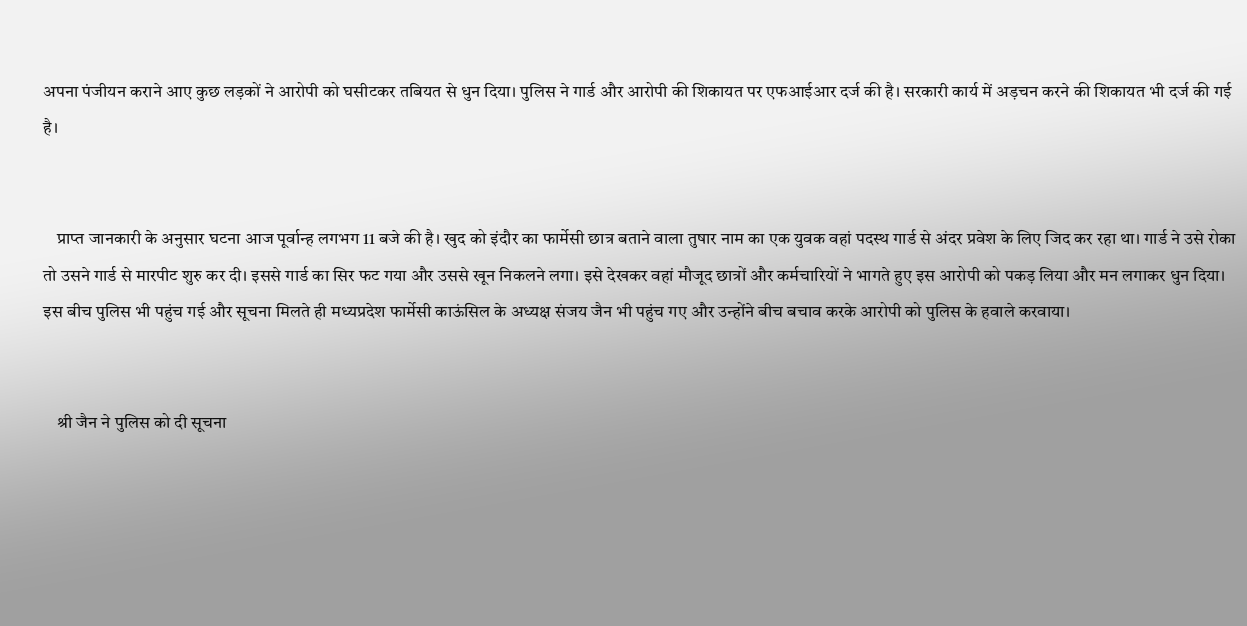अपना पंजीयन कराने आए कुछ लड़कों ने आरोपी को घसीटकर तबियत से धुन दिया। पुलिस ने गार्ड और आरोपी की शिकायत पर एफआईआर दर्ज की है। सरकारी कार्य में अड़चन करने की शिकायत भी दर्ज की गई है।


    प्राप्त जानकारी के अनुसार घटना आज पूर्वान्ह लगभग 11 बजे की है। खुद को इंदौर का फार्मेसी छात्र बताने वाला तुषार नाम का एक युवक वहां पदस्थ गार्ड से अंदर प्रवेश के लिए जिद कर रहा था। गार्ड ने उसे रोका तो उसने गार्ड से मारपीट शुरु कर दी। इससे गार्ड का सिर फट गया और उससे खून निकलने लगा। इसे देखकर वहां मौजूद छात्रों और कर्मचारियों ने भागते हुए इस आरोपी को पकड़ लिया और मन लगाकर धुन दिया। इस बीच पुलिस भी पहुंच गई और सूचना मिलते ही मध्यप्रदेश फार्मेसी काऊंसिल के अध्यक्ष संजय जैन भी पहुंच गए और उन्होंने बीच बचाव करके आरोपी को पुलिस के हवाले करवाया।


    श्री जैन ने पुलिस को दी सूचना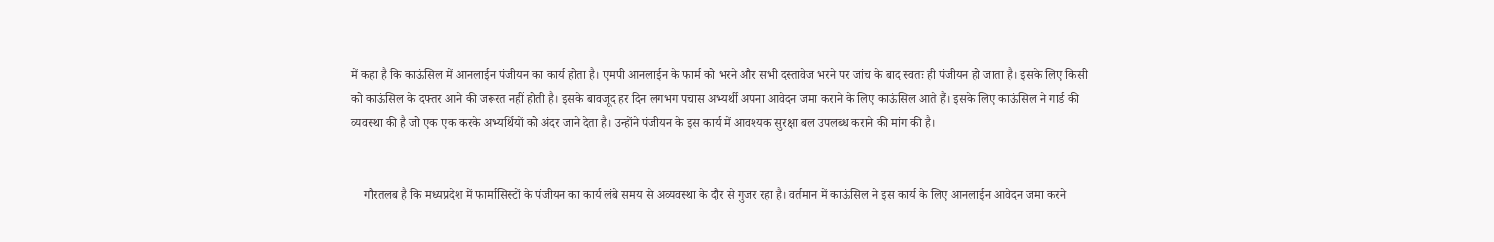में कहा है कि काऊंसिल में आनलाईन पंजीयन का कार्य होता है। एमपी आनलाईन के फार्म को भरने और सभी दस्तावेज भरने पर जांच के बाद स्वतः ही पंजीयन हो जाता है। इसके लिए किसी को काऊंसिल के दफ्तर आने की जरूरत नहीं होती है। इसके बावजूद हर दिन लगभग पचास अभ्यर्थी अपना आवेदन जमा कराने के लिए काऊंसिल आते हैं। इसके लिए काऊंसिल ने गार्ड की व्यवस्था की है जो एक एक करके अभ्यर्थियों को अंदर जाने देता है। उन्होंने पंजीयन के इस कार्य में आवश्यक सुरक्षा बल उपलब्ध कराने की मांग की है।


    गौरतलब है कि मध्यप्रदेश में फार्मासिस्टों के पंजीयन का कार्य लंबे समय से अव्यवस्था के दौर से गुजर रहा है। वर्तमान में काऊंसिल ने इस कार्य के लिए आनलाईन आवेदन जमा करने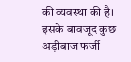की व्यवस्था की है। इसके बावजूद कुछ अड़ीबाज फर्जी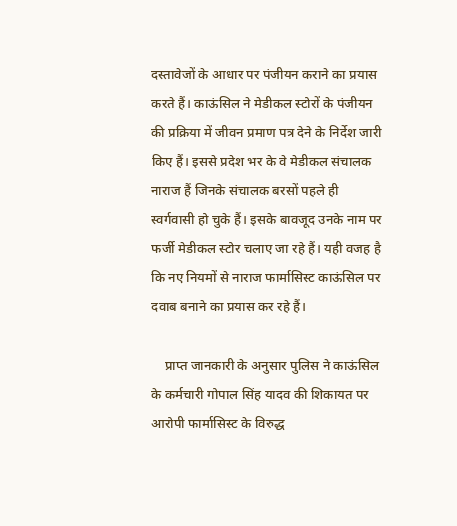दस्तावेजों के आधार पर पंजीयन कराने का प्रयास करते हैं। काऊंसिल ने मेडीकल स्टोरों के पंजीयन की प्रक्रिया में जीवन प्रमाण पत्र देने के निर्देश जारी किए हैं। इससे प्रदेश भर के वे मेडीकल संचालक नाराज हैं जिनके संचालक बरसों पहले ही स्वर्गवासी हो चुके हैं। इसके बावजूद उनके नाम पर फर्जी मेडीकल स्टोर चलाए जा रहे हैं। यही वजह है कि नए नियमों से नाराज फार्मासिस्ट काऊंसिल पर दवाब बनाने का प्रयास कर रहे हैं।

    प्राप्त जानकारी के अनुसार पुलिस ने काऊंसिल के कर्मचारी गोपाल सिंह यादव की शिकायत पर आरोपी फार्मासिस्ट के विरुद्ध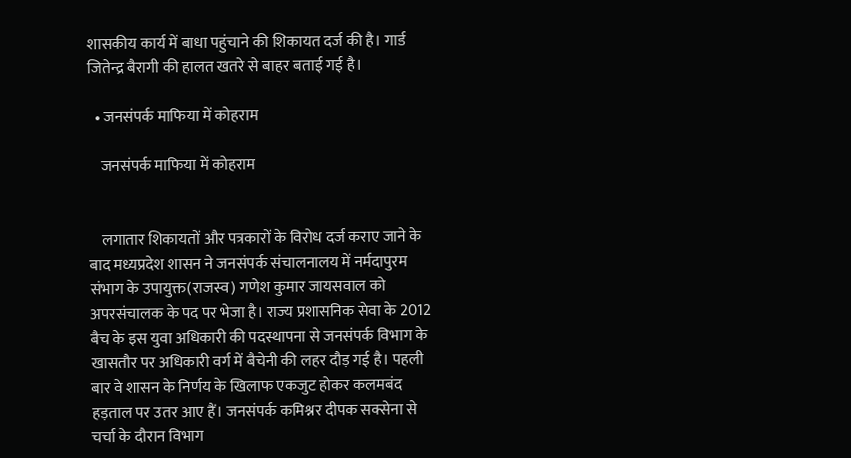शासकीय कार्य में बाधा पहुंचाने की शिकायत दर्ज की है। गार्ड जितेन्द्र बैरागी की हालत खतरे से बाहर बताई गई है।

  • जनसंपर्क माफिया में कोहराम

    जनसंपर्क माफिया में कोहराम


    लगातार शिकायतों और पत्रकारों के विरोध दर्ज कराए जाने के बाद मध्यप्रदेश शासन ने जनसंपर्क संचालनालय में नर्मदापुरम संभाग के उपायुक्त(राजस्व) गणेश कुमार जायसवाल को अपरसंचालक के पद पर भेजा है। राज्य प्रशासनिक सेवा के 2012 बैच के इस युवा अधिकारी की पदस्थापना से जनसंपर्क विभाग के खासतौर पर अधिकारी वर्ग में बैचेनी की लहर दौड़ गई है। पहली बार वे शासन के निर्णय के खिलाफ एकजुट होकर कलमबंद हड़ताल पर उतर आए हैं। जनसंपर्क कमिश्नर दीपक सक्सेना से चर्चा के दौरान विभाग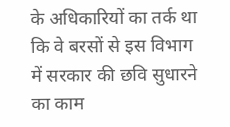के अधिकारियों का तर्क था कि वे बरसों से इस विभाग में सरकार की छवि सुधारने का काम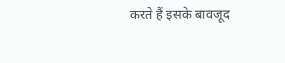करते हैं इसके बावजूद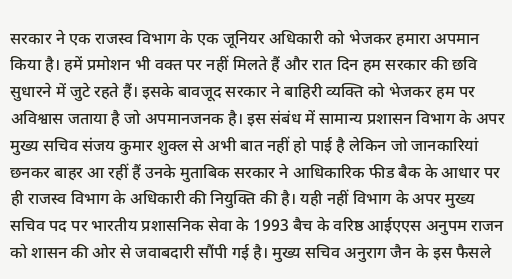सरकार ने एक राजस्व विभाग के एक जूनियर अधिकारी को भेजकर हमारा अपमान किया है। हमें प्रमोशन भी वक्त पर नहीं मिलते हैं और रात दिन हम सरकार की छवि सुधारने में जुटे रहते हैं। इसके बावजूद सरकार ने बाहिरी व्यक्ति को भेजकर हम पर अविश्वास जताया है जो अपमानजनक है। इस संबंध में सामान्य प्रशासन विभाग के अपर मुख्य सचिव संजय कुमार शुक्ल से अभी बात नहीं हो पाई है लेकिन जो जानकारियां छनकर बाहर आ रहीं हैं उनके मुताबिक सरकार ने आधिकारिक फीड बैक के आधार पर ही राजस्व विभाग के अधिकारी की नियुक्ति की है। यही नहीं विभाग के अपर मुख्य सचिव पद पर भारतीय प्रशासनिक सेवा के 1993 बैच के वरिष्ठ आईएएस अनुपम राजन को शासन की ओर से जवाबदारी सौंपी गई है। मुख्य सचिव अनुराग जैन के इस फैसले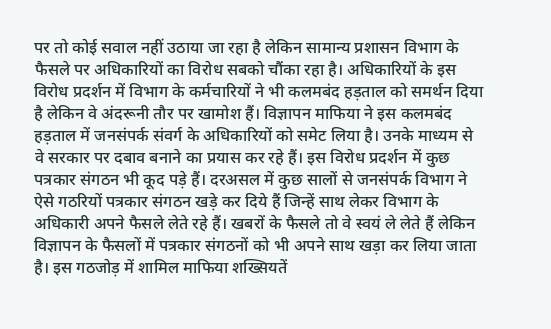पर तो कोई सवाल नहीं उठाया जा रहा है लेकिन सामान्य प्रशासन विभाग के फैसले पर अधिकारियों का विरोध सबको चौंका रहा है। अधिकारियों के इस विरोध प्रदर्शन में विभाग के कर्मचारियों ने भी कलमबंद हड़ताल को समर्थन दिया है लेकिन वे अंदरूनी तौर पर खामोश हैं। विज्ञापन माफिया ने इस कलमबंद हड़ताल में जनसंपर्क संवर्ग के अधिकारियों को समेट लिया है। उनके माध्यम से वे सरकार पर दबाव बनाने का प्रयास कर रहे हैं। इस विरोध प्रदर्शन में कुछ पत्रकार संगठन भी कूद पड़े हैं। दरअसल में कुछ सालों से जनसंपर्क विभाग ने ऐसे गठरियों पत्रकार संगठन खड़े कर दिये हैं जिन्हें साथ लेकर विभाग के अधिकारी अपने फैसले लेते रहे हैं। खबरों के फैसले तो वे स्वयं ले लेते हैं लेकिन विज्ञापन के फैसलों में पत्रकार संगठनों को भी अपने साथ खड़ा कर लिया जाता है। इस गठजोड़ में शामिल माफिया शख्सियतें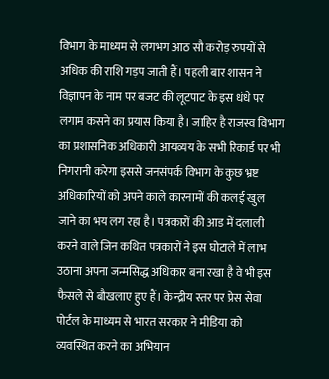विभाग के माध्यम से लगभग आठ सौ करोड़ रुपयों से अधिक की राशि गड़प जाती हैं। पहली बार शासन ने विज्ञापन के नाम पर बजट की लूटपाट के इस धंधे पर लगाम कसने का प्रयास किया है। जाहिर है राजस्व विभाग का प्रशासनिक अधिकारी आयव्यय के सभी रिकार्ड पर भी निगरानी करेगा इससे जनसंपर्क विभाग के कुछ भ्रष्ट अधिकारियों को अपने काले कारनामों की कलई खुल जाने का भय लग रहा है। पत्रकारों की आड में दलाली करने वाले जिन कथित पत्रकारों ने इस घोटाले में लाभ उठाना अपना जन्मसिद्ध अधिकार बना रखा है वे भी इस फैसले से बौखलाए हुए हैं। केन्द्रीय स्तर पर प्रेस सेवा पोर्टल के माध्यम से भारत सरकार ने मीडिया को व्यवस्थित करने का अभियान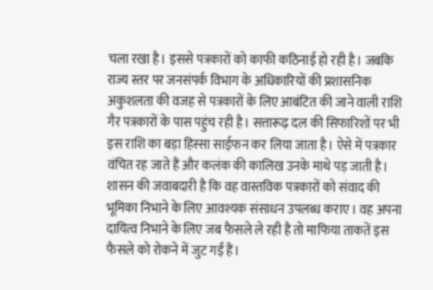चला रखा है। इससे पत्रकारों को काफी कठिनाई हो रही है। जबकि राज्य स्तर पर जनसंपर्क विभाग के अधिकारियों की प्रशासनिक अकुशलता की वजह से पत्रकारों के लिए आबंटित की जाने वाली राशि गैर पत्रकारों के पास पहुंच रही है। सत्तारूढ़ दल की सिफारिशों पर भी इस राशि का बड़ा हिस्सा साईफन कर लिया जाता है। ऐसे में पत्रकार वंचित रह जाते हैं और कलंक की कालिख उनके माथे पड़ जाती है। शासन की जवाबदारी है कि वह वास्तविक पत्रकारों को संवाद की भूमिका निभाने के लिए आवश्यक संसाधन उपलब्ध कराए । वह अपना दायित्व निभाने के लिए जब फैसले ले रही है तो माफिया ताकतें इस फैसले को रोकने में जुट गईं हैं।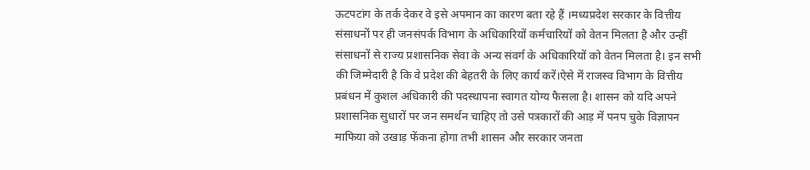ऊटपटांग के तर्क देकर वे इसे अपमान का कारण बता रहे हैं ।मध्यप्रदेश सरकार के वित्तीय संसाधनों पर ही जनसंपर्क विभाग के अधिकारियों कर्मचारियों को वेतन मिलता है और उन्हीं संसाधनों से राज्य प्रशासनिक सेवा के अन्य संवर्ग के अधिकारियों को वेतन मिलता है। इन सभी की जिम्मेदारी है कि वे प्रदेश की बेहतरी के लिए कार्य करें।ऐसे में राजस्व विभाग के वित्तीय प्रबंधन में कुशल अधिकारी की पदस्थापना स्वागत योग्य फैसला है। शासन को यदि अपने प्रशासनिक सुधारों पर जन समर्थन चाहिए तो उसे पत्रकारों की आड़ में पनप चुके विज्ञापन माफिया को उखाड़ फेंकना होगा तभी शासन और सरकार जनता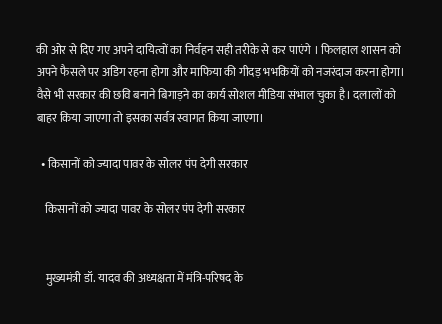की ओर से दिए गए अपने दायित्वों का निर्वहन सही तरीके से कर पाएंगे । फिलहाल शासन को अपने फैसले पर अडिग रहना होगा और माफिया की गीदड़ भभकियों को नजरंदाज करना होगा। वैसे भी सरकार की छवि बनाने बिगाड़ने का कार्य सोशल मीडिया संभाल चुका है। दलालों को बाहर किया जाएगा तो इसका सर्वत्र स्वागत किया जाएगा।

  • किसानों को ज्यादा पावर के सोलर पंप देगी सरकार

    किसानों को ज्यादा पावर के सोलर पंप देगी सरकार


    मुख्यमंत्री डॉ. यादव की अध्यक्षता में मंत्रि-परिषद के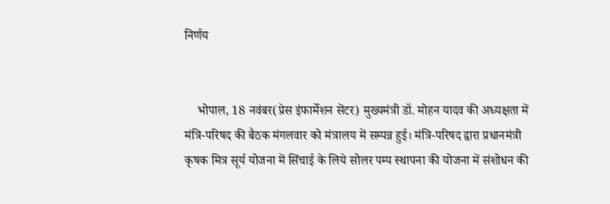निर्णय


    भोपाल, 18 नवंबर(प्रेस इंफार्मेशन सेंटर) मुख्यमंत्री डॉ. मोहन यादव की अध्यक्षता में मंत्रि-परिषद की बैठक मंगलवार को मंत्रालय में सम्पन्न हुई। मंत्रि-परिषद द्वारा प्रधानमंत्री कृषक मित्र सूर्य योजना में सिंचाई के लिये सोलर पम्प स्थापना की योजना में संशोधन की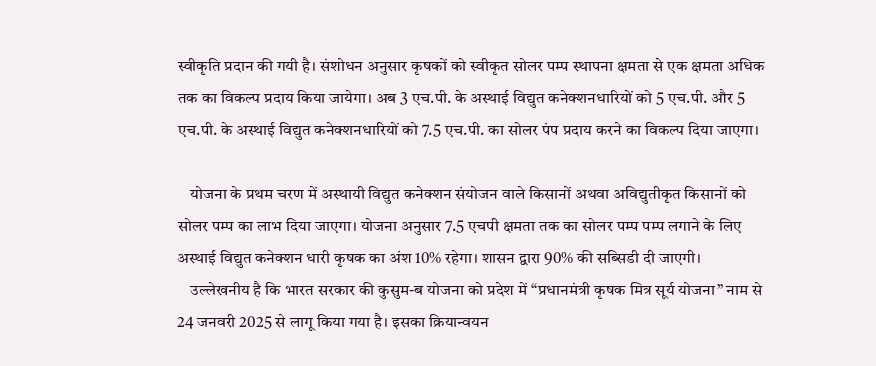स्वीकृति प्रदान की गयी है। संशोधन अनुसार कृषकों को स्वीकृत सोलर पम्प स्थापना क्षमता से एक क्षमता अधिक तक का विकल्प प्रदाय किया जायेगा। अब 3 एच.पी. के अस्थाई विद्युत कनेक्शनधारियों को 5 एच.पी. और 5 एच.पी. के अस्थाई विद्युत कनेक्शनधारियों को 7.5 एच.पी. का सोलर पंप प्रदाय करने का विकल्प दिया जाएगा।

    योजना के प्रथम चरण में अस्थायी विद्युत कनेक्शन संयोजन वाले किसानों अथवा अविद्युतीकृत किसानों को सोलर पम्प का लाभ दिया जाएगा। योजना अनुसार 7.5 एचपी क्षमता तक का सोलर पम्प पम्प लगाने के लिए अस्थाई विद्युत कनेक्शन धारी कृषक का अंश 10% रहेगा। शासन द्वारा 90% की सब्सिडी दी जाएगी।
    उल्लेखनीय है कि भारत सरकार की कुसुम-ब योजना को प्रदेश में “प्रधानमंत्री कृषक मित्र सूर्य योजना” नाम से 24 जनवरी 2025 से लागू किया गया है। इसका क्रियान्वयन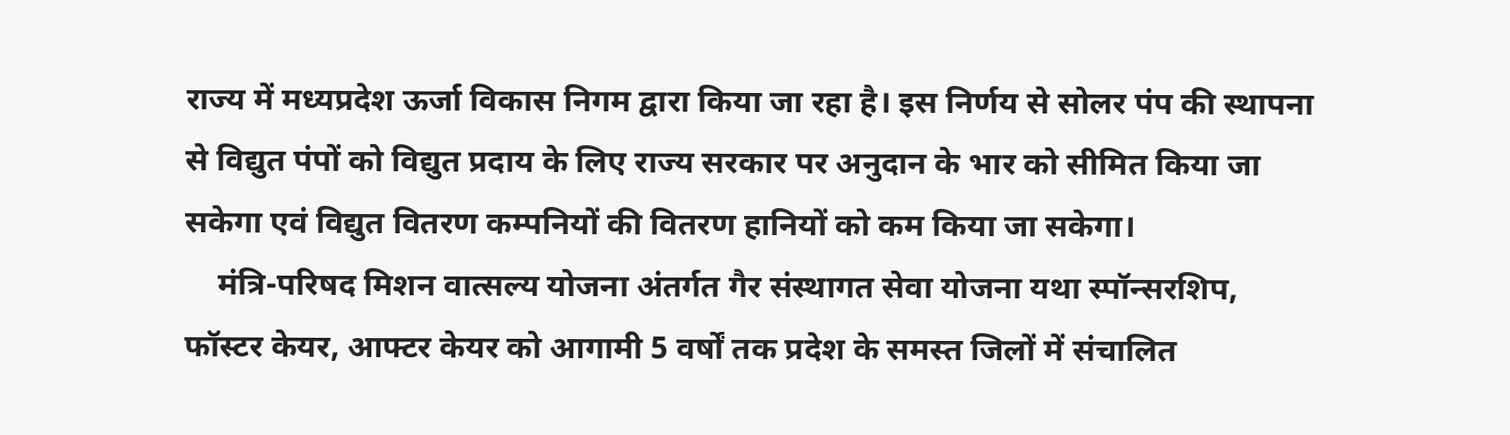राज्य में मध्यप्रदेश ऊर्जा विकास निगम द्वारा किया जा रहा है। इस निर्णय से सोलर पंप की स्थापना से विद्युत पंपों को विद्युत प्रदाय के लिए राज्य सरकार पर अनुदान के भार को सीमित किया जा सकेगा एवं विद्युत वितरण कम्पनियों की वितरण हानियों को कम किया जा सकेगा।
    मंत्रि-परिषद मिशन वात्सल्य योजना अंतर्गत गैर संस्थागत सेवा योजना यथा स्पॉन्सरशिप, फॉस्टर केयर, आफ्टर केयर को आगामी 5 वर्षों तक प्रदेश के समस्त जिलों में संचालित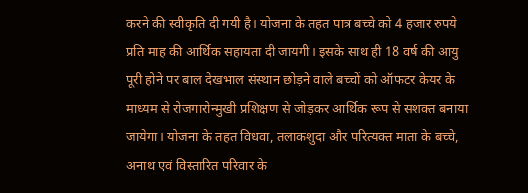करने की स्वीकृति दी गयी है। योजना के तहत पात्र बच्चे को 4 हजार रुपये प्रति माह की आर्थिक सहायता दी जायगी। इसके साथ ही 18 वर्ष की आयु पूरी होने पर बाल देखभाल संस्थान छोड़ने वाले बच्चों को ऑफटर केयर के माध्यम से रोजगारोन्मुखी प्रशिक्षण से जोड़कर आर्थिक रूप से सशक्त बनाया जायेगा। योजना के तहत विधवा, तलाकशुदा और परित्यक्त माता के बच्चे, अनाथ एवं विस्तारित परिवार के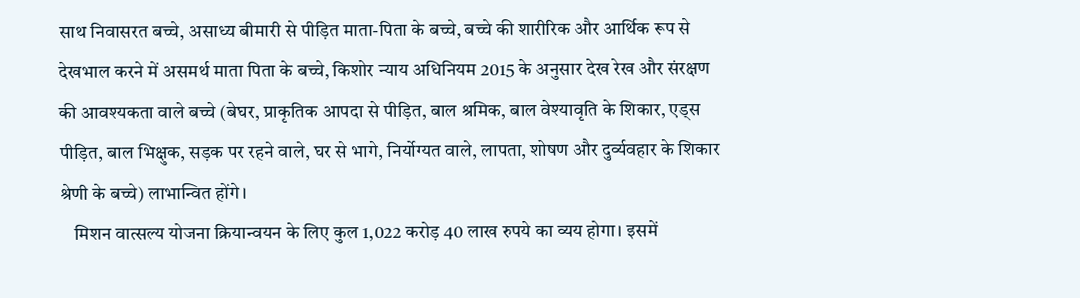साथ निवासरत बच्चे, असाध्य बीमारी से पीड़ित माता-पिता के बच्चे, बच्चे की शारीरिक और आर्थिक रूप से देखभाल करने में असमर्थ माता पिता के बच्चे, किशोर न्याय अधिनियम 2015 के अनुसार देख रेख और संरक्षण की आवश्यकता वाले बच्चे (बेघर, प्राकृतिक आपदा से पीड़ित, बाल श्रमिक, बाल वेश्यावृति के शिकार, एड्स पीड़ित, बाल भिक्षुक, सड़क पर रहने वाले, घर से भागे, निर्योग्यत वाले, लापता, शोषण और दुर्व्यवहार के शिकार श्रेणी के बच्चे) लाभान्वित होंगे।
    मिशन वात्सल्य योजना क्रियान्वयन के लिए कुल 1,022 करोड़ 40 लाख रुपये का व्यय होगा। इसमें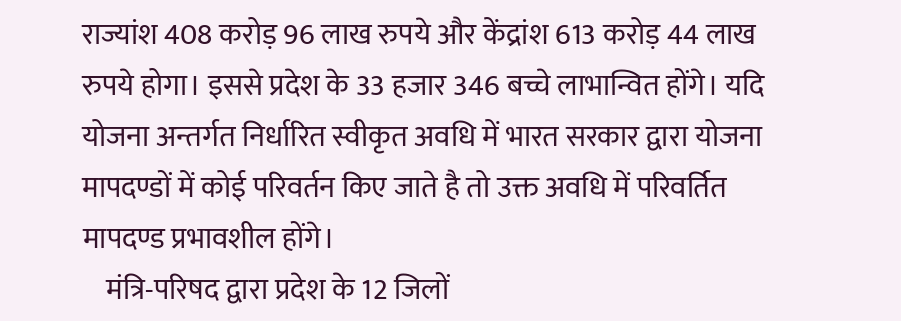राज्यांश 408 करोड़ 96 लाख रुपये और केंद्रांश 613 करोड़ 44 लाख रुपये होगा। इससे प्रदेश के 33 हजार 346 बच्चे लाभान्वित होंगे। यदि योजना अन्तर्गत निर्धारित स्वीकृत अवधि में भारत सरकार द्वारा योजना मापदण्डों में कोई परिवर्तन किए जाते है तो उक्त अवधि में परिवर्तित मापदण्ड प्रभावशील होंगे।
    मंत्रि-परिषद द्वारा प्रदेश के 12 जिलों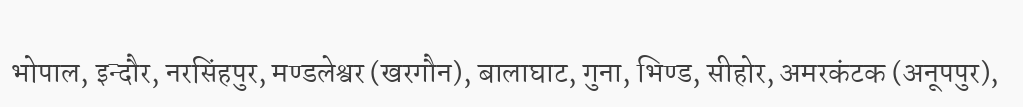भोपाल, इन्दौर, नरसिंहपुर, मण्डलेश्वर (खरगौन), बालाघाट, गुना, भिण्ड, सीहोर, अमरकंटक (अनूपपुर),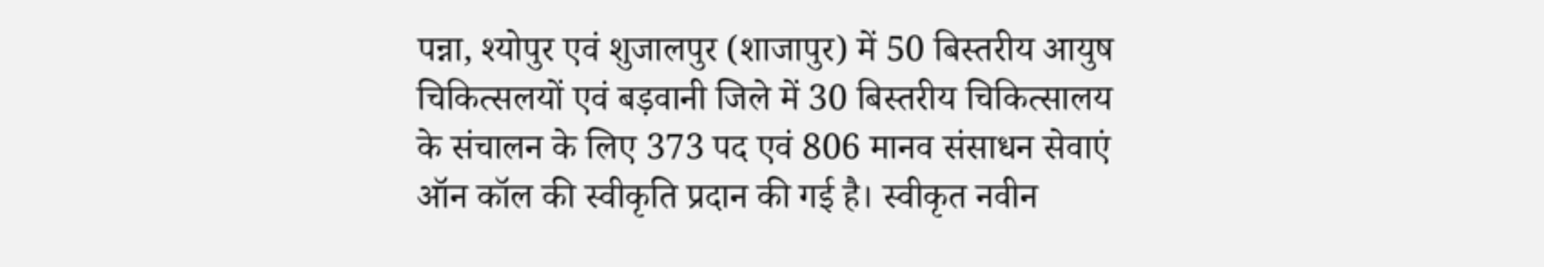पन्ना, श्योपुर एवं शुजालपुर (शाजापुर) में 50 बिस्तरीय आयुष चिकित्सलयों एवं बड़वानी जिले में 30 बिस्तरीय चिकित्सालय के संचालन के लिए 373 पद एवं 806 मानव संसाधन सेवाएं ऑन कॉल की स्वीकृति प्रदान की गई है। स्वीकृत नवीन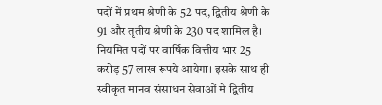पदों में प्रथम श्रेणी के 52 पद, द्वितीय श्रेणी के 91 और तृतीय श्रेणी के 230 पद शामिल है। नियमित पदों पर वार्षिक वित्तीय भार 25 करोड़ 57 लाख रूपये आयेगा। इसके साथ ही स्वीकृत मानव संसाधन सेवाओं मे द्वितीय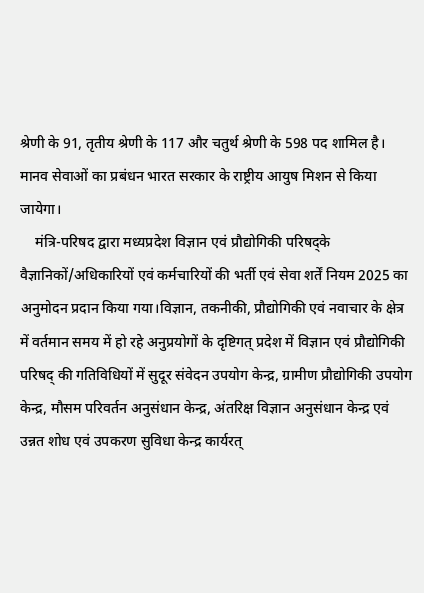श्रेणी के 91, तृतीय श्रेणी के 117 और चतुर्थ श्रेणी के 598 पद शामिल है। मानव सेवाओं का प्रबंधन भारत सरकार के राष्ट्रीय आयुष मिशन से किया जायेगा।
    मंत्रि-परिषद द्वारा मध्यप्रदेश विज्ञान एवं प्रौद्योगिकी परिषद्के वैज्ञानिकों/अधिकारियों एवं कर्मचारियों की भर्ती एवं सेवा शर्तें नियम 2025 का अनुमोदन प्रदान किया गया।विज्ञान, तकनीकी, प्रौद्योगिकी एवं नवाचार के क्षेत्र में वर्तमान समय में हो रहे अनुप्रयोगों के दृष्टिगत् प्रदेश में विज्ञान एवं प्रौद्योगिकी परिषद् की गतिविधियों में सुदूर संवेदन उपयोग केन्द्र, ग्रामीण प्रौद्योगिकी उपयोग केन्द्र, मौसम परिवर्तन अनुसंधान केन्द्र, अंतरिक्ष विज्ञान अनुसंधान केन्द्र एवं उन्नत शोध एवं उपकरण सुविधा केन्द्र कार्यरत्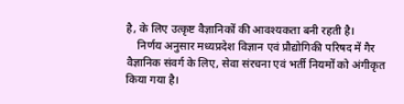है, के लिए उत्कृष्ट वैज्ञानिकों की आवश्यकता बनी रहती है।
    निर्णय अनुसार मध्यप्रदेश विज्ञान एवं प्रौद्योगिकी परिषद में गैर वैज्ञानिक संवर्ग के लिए, सेवा संरचना एवं भर्ती नियमों को अंगीकृत किया गया है।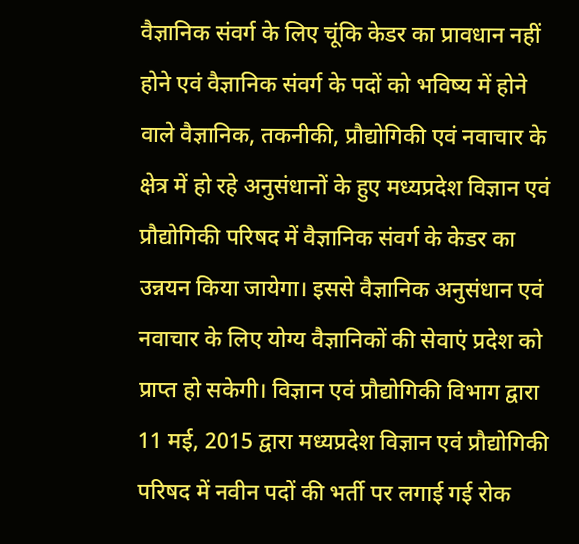वैज्ञानिक संवर्ग के लिए चूंकि केडर का प्रावधान नहीं होने एवं वैज्ञानिक संवर्ग के पदों को भविष्य में होने वाले वैज्ञानिक, तकनीकी, प्रौद्योगिकी एवं नवाचार के क्षेत्र में हो रहे अनुसंधानों के हुए मध्यप्रदेश विज्ञान एवं प्रौद्योगिकी परिषद में वैज्ञानिक संवर्ग के केडर का उन्नयन किया जायेगा। इससे वैज्ञानिक अनुसंधान एवं नवाचार के लिए योग्य वैज्ञानिकों की सेवाएं प्रदेश को प्राप्त हो सकेगी। विज्ञान एवं प्रौद्योगिकी विभाग द्वारा 11 मई, 2015 द्वारा मध्यप्रदेश विज्ञान एवं प्रौद्योगिकी परिषद में नवीन पदों की भर्ती पर लगाई गई रोक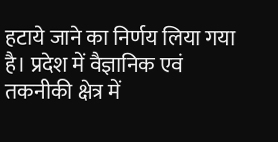हटाये जाने का निर्णय लिया गया है। प्रदेश में वैज्ञानिक एवं तकनीकी क्षेत्र में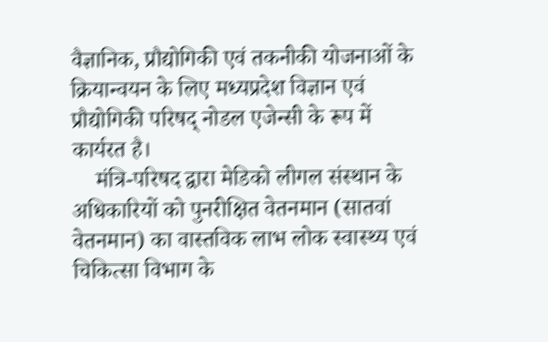वैज्ञानिक, प्रौद्योगिकी एवं तकनीकी योजनाओं के क्रियान्वयन के लिए मध्यप्रदेश विज्ञान एवं प्रौद्योगिकी परिषद् नोडल एजेन्सी के रूप में कार्यरत है।
    मंत्रि-परिषद द्वारा मेडिको लीगल संस्थान के अधिकारियों को पुनरीक्षित वेतनमान (सातवां वेतनमान) का वास्तविक लाभ लोक स्वास्थ्य एवं चिकित्सा विभाग के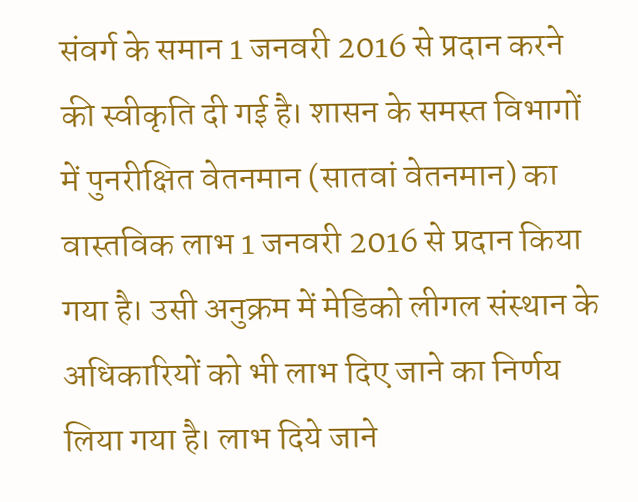संवर्ग के समान 1 जनवरी 2016 से प्रदान करने की स्वीकृति दी गई है। शासन के समस्त विभागों में पुनरीक्षित वेतनमान (सातवां वेतनमान) का वास्तविक लाभ 1 जनवरी 2016 से प्रदान किया गया है। उसी अनुक्रम में मेडिको लीगल संस्थान के अधिकारियों को भी लाभ दिए जाने का निर्णय लिया गया है। लाभ दिये जाने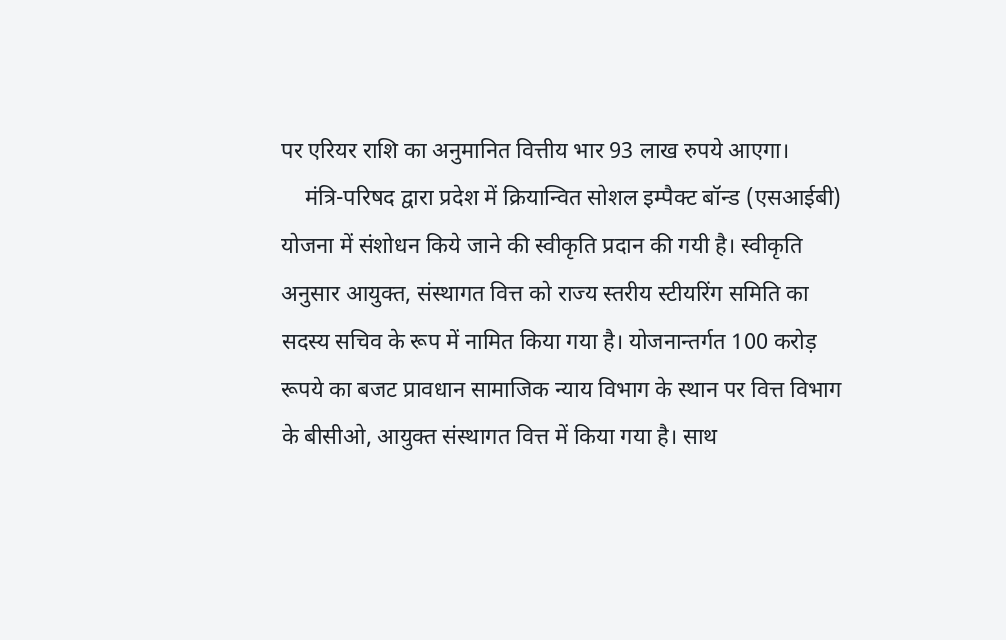पर एरियर राशि का अनुमानित वित्तीय भार 93 लाख रुपये आएगा।
    मंत्रि-परिषद द्वारा प्रदेश में क्रियान्वित सोशल इम्पैक्ट बॉन्ड (एसआईबी) योजना में संशोधन किये जाने की स्वीकृति प्रदान की गयी है। स्वीकृति अनुसार आयुक्त, संस्थागत वित्त को राज्य स्तरीय स्टीयरिंग समिति का सदस्य सचिव के रूप में नामित किया गया है। योजनान्तर्गत 100 करोड़ रूपये का बजट प्रावधान सामाजिक न्याय विभाग के स्थान पर वित्त विभाग के बीसीओ, आयुक्त संस्थागत वित्त में किया गया है। साथ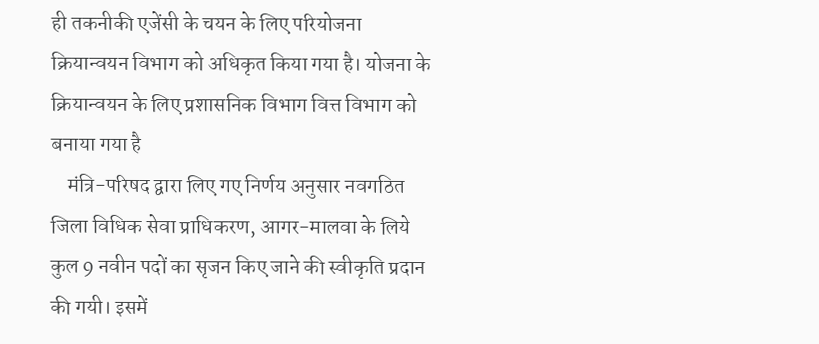ही तकनीकी एजेंसी के चयन के लिए परियोजना क्रियान्वयन विभाग को अधिकृत किया गया है। योजना के क्रियान्वयन के लिए प्रशासनिक विभाग वित्त विभाग को बनाया गया है
    मंत्रि-परिषद द्वारा लिए गए निर्णय अनुसार नवगठित जिला विधिक सेवा प्राधिकरण, आगर-मालवा के लिये कुल 9 नवीन पदों का सृजन किए जाने की स्वीकृति प्रदान की गयी। इसमें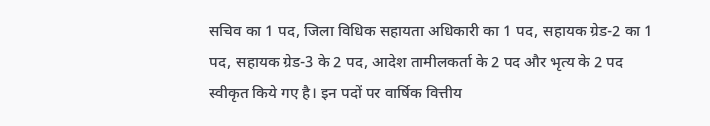सचिव का 1 पद, जिला विधिक सहायता अधिकारी का 1 पद, सहायक ग्रेड-2 का 1 पद, सहायक ग्रेड-3 के 2 पद, आदेश तामीलकर्ता के 2 पद और भृत्य के 2 पद स्वीकृत किये गए है। इन पदों पर वार्षिक वित्तीय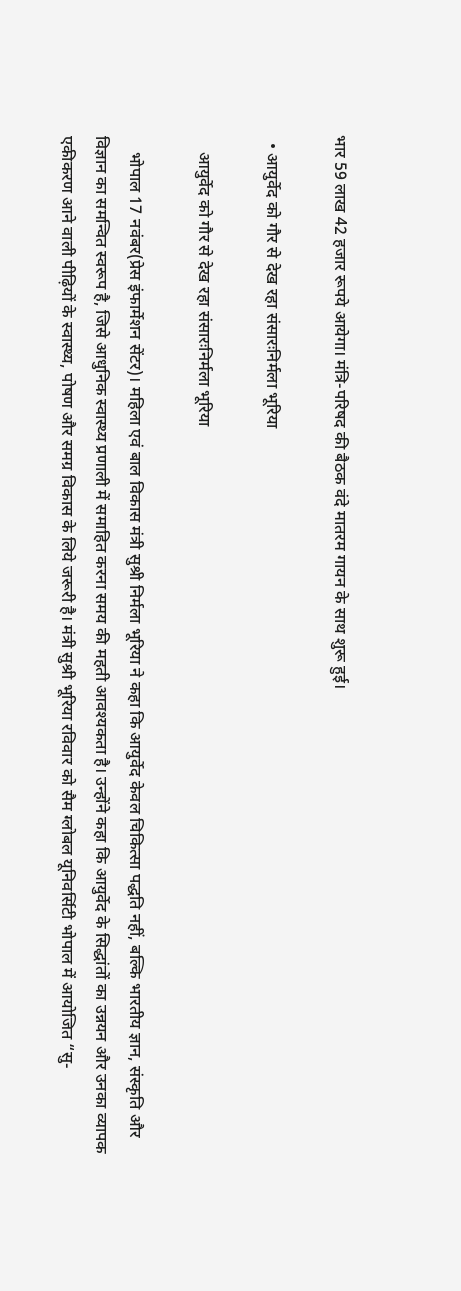भार 59 लाख 42 हजार रूपये आयेगा। मंत्रि-परिषद की बैठक वंदे मातरम गायन के साथ शुरू हुई।

  • आयुर्वेद को गौर से देख रहा संसारःनिर्मला भूरिया

    आयुर्वेद को गौर से देख रहा संसारःनिर्मला भूरिया

    भोपाल 17 नवंबर(प्रेस इंफार्मेशन सेंटर)। महिला एवं बाल विकास मंत्री सुश्री निर्मला भूरिया ने कहा कि आयुर्वेद केवल चिकित्सा पद्धति नहीं, बल्कि भारतीय ज्ञान, संस्कृति और विज्ञान का समन्वित स्वरूप है, जिसे आधुनिक स्वास्थ्य प्रणाली में समाहित करना समय की महती आवश्यकता है। उन्होंने कहा कि आयुर्वेद के सिद्धांतों का उन्नयन और उनका व्यापक एकीकरण आने वाली पीढ़ियों के स्वास्थ्य, पोषण और समग्र विकास के लिये जरूरी है। मंत्री सुश्री भूरिया रविवार को सैम ग्लोबल यूनिवर्सिटी भोपाल में आयोजित “सु-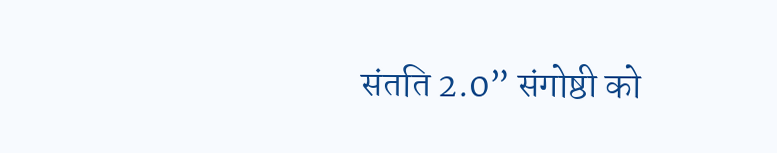संतति 2.0” संगोष्ठी को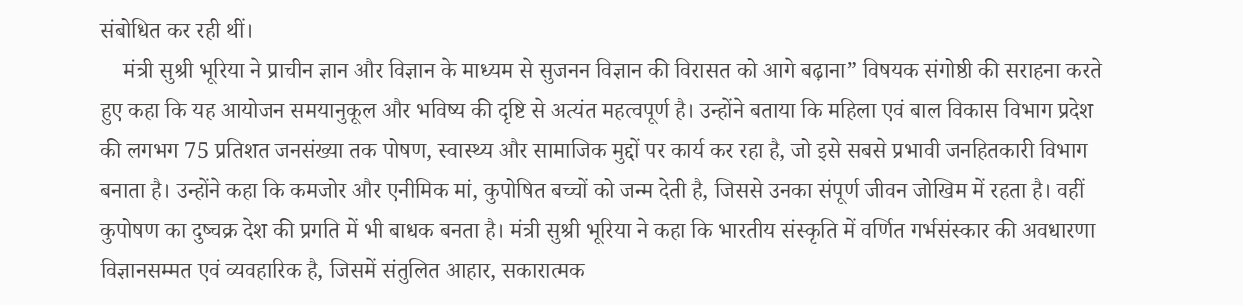संबोधित कर रही थीं।
    मंत्री सुश्री भूरिया ने प्राचीन ज्ञान और विज्ञान के माध्यम से सुजनन विज्ञान की विरासत को आगे बढ़ाना” विषयक संगोष्ठी की सराहना करते हुए कहा कि यह आयोजन समयानुकूल और भविष्य की दृष्टि से अत्यंत महत्वपूर्ण है। उन्होंने बताया कि महिला एवं बाल विकास विभाग प्रदेश की लगभग 75 प्रतिशत जनसंख्या तक पोषण, स्वास्थ्य और सामाजिक मुद्दों पर कार्य कर रहा है, जो इसे सबसे प्रभावी जनहितकारी विभाग बनाता है। उन्होंने कहा कि कमजोर और एनीमिक मां, कुपोषित बच्चों को जन्म देती है, जिससे उनका संपूर्ण जीवन जोखिम में रहता है। वहीं कुपोषण का दुष्चक्र देश की प्रगति में भी बाधक बनता है। मंत्री सुश्री भूरिया ने कहा कि भारतीय संस्कृति में वर्णित गर्भसंस्कार की अवधारणा विज्ञानसम्मत एवं व्यवहारिक है, जिसमें संतुलित आहार, सकारात्मक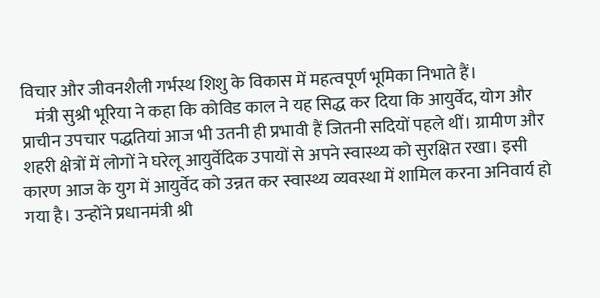विचार और जीवनशैली गर्भस्थ शिशु के विकास में महत्वपूर्ण भूमिका निभाते हैं।
    मंत्री सुश्री भूरिया ने कहा कि कोविड काल ने यह सिद्ध कर दिया कि आयुर्वेद, योग और प्राचीन उपचार पद्धतियां आज भी उतनी ही प्रभावी हैं जितनी सदियों पहले थीं। ग्रामीण और शहरी क्षेत्रों में लोगों ने घरेलू आयुर्वेदिक उपायों से अपने स्वास्थ्य को सुरक्षित रखा। इसी कारण आज के युग में आयुर्वेद को उन्नत कर स्वास्थ्य व्यवस्था में शामिल करना अनिवार्य हो गया है। उन्होंने प्रधानमंत्री श्री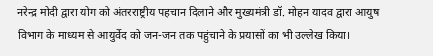नरेन्द्र मोदी द्वारा योग को अंतरराष्ट्रीय पहचान दिलाने और मुख्यमंत्री डॉ. मोहन यादव द्वारा आयुष विभाग के माध्यम से आयुर्वेद को जन-जन तक पहुंचाने के प्रयासों का भी उल्लेख किया।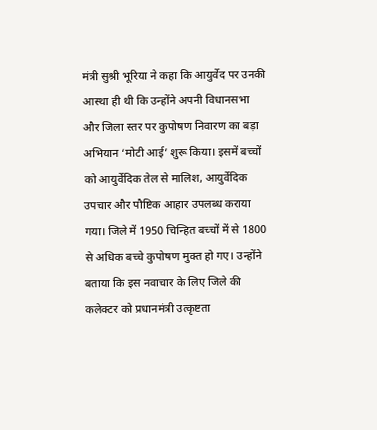मंत्री सुश्री भूरिया ने कहा कि आयुर्वेद पर उनकी आस्था ही थी कि उन्होंने अपनी विधानसभा और जिला स्तर पर कुपोषण निवारण का बड़ा अभियान ‘मोटी आई’ शुरू किया। इसमें बच्चों को आयुर्वेदिक तेल से मालिश, आयुर्वेदिक उपचार और पौष्टिक आहार उपलब्ध कराया गया। जिले में 1950 चिन्हित बच्चों में से 1800 से अधिक बच्चे कुपोषण मुक्त हो गए। उन्होंने बताया कि इस नवाचार के लिए जिले की कलेक्टर को प्रधानमंत्री उत्कृष्टता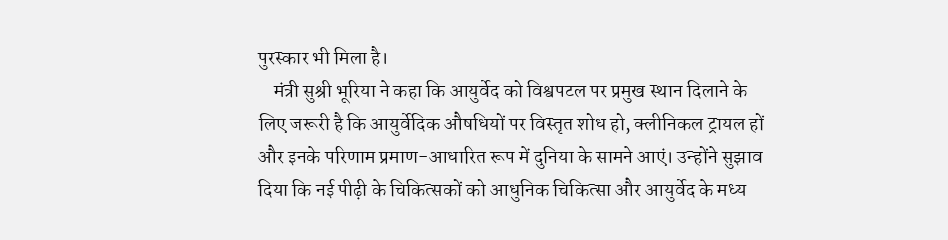पुरस्कार भी मिला है।
    मंत्री सुश्री भूरिया ने कहा कि आयुर्वेद को विश्वपटल पर प्रमुख स्थान दिलाने के लिए जरूरी है कि आयुर्वेदिक औषधियों पर विस्तृत शोध हो, क्लीनिकल ट्रायल हों और इनके परिणाम प्रमाण-आधारित रूप में दुनिया के सामने आएं। उन्होंने सुझाव दिया कि नई पीढ़ी के चिकित्सकों को आधुनिक चिकित्सा और आयुर्वेद के मध्य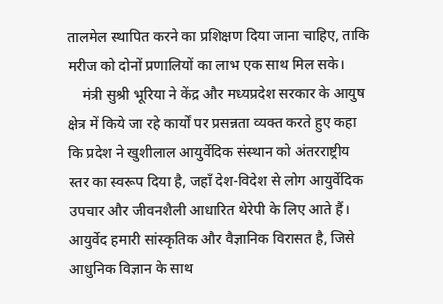तालमेल स्थापित करने का प्रशिक्षण दिया जाना चाहिए, ताकि मरीज को दोनों प्रणालियों का लाभ एक साथ मिल सके।
    मंत्री सुश्री भूरिया ने केंद्र और मध्यप्रदेश सरकार के आयुष क्षेत्र में किये जा रहे कार्यों पर प्रसन्नता व्यक्त करते हुए कहा कि प्रदेश ने खुशीलाल आयुर्वेदिक संस्थान को अंतरराष्ट्रीय स्तर का स्वरूप दिया है, जहाँ देश-विदेश से लोग आयुर्वेदिक उपचार और जीवनशैली आधारित थेरेपी के लिए आते हैं। आयुर्वेद हमारी सांस्कृतिक और वैज्ञानिक विरासत है, जिसे आधुनिक विज्ञान के साथ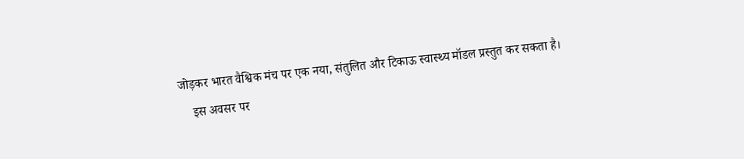जोड़कर भारत वैश्विक मंच पर एक नया, संतुलित और टिकाऊ स्वास्थ्य मॉडल प्रस्तुत कर सकता है।
    इस अवसर पर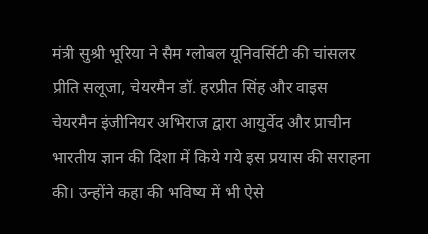मंत्री सुश्री भूरिया ने सैम ग्लोबल यूनिवर्सिटी की चांसलर प्रीति सलूजा, चेयरमैन डॉ. हरप्रीत सिंह और वाइस चेयरमैन इंजीनियर अभिराज द्वारा आयुर्वेद और प्राचीन भारतीय ज्ञान की दिशा में किये गये इस प्रयास की सराहना की। उन्होंने कहा की भविष्य में भी ऐसे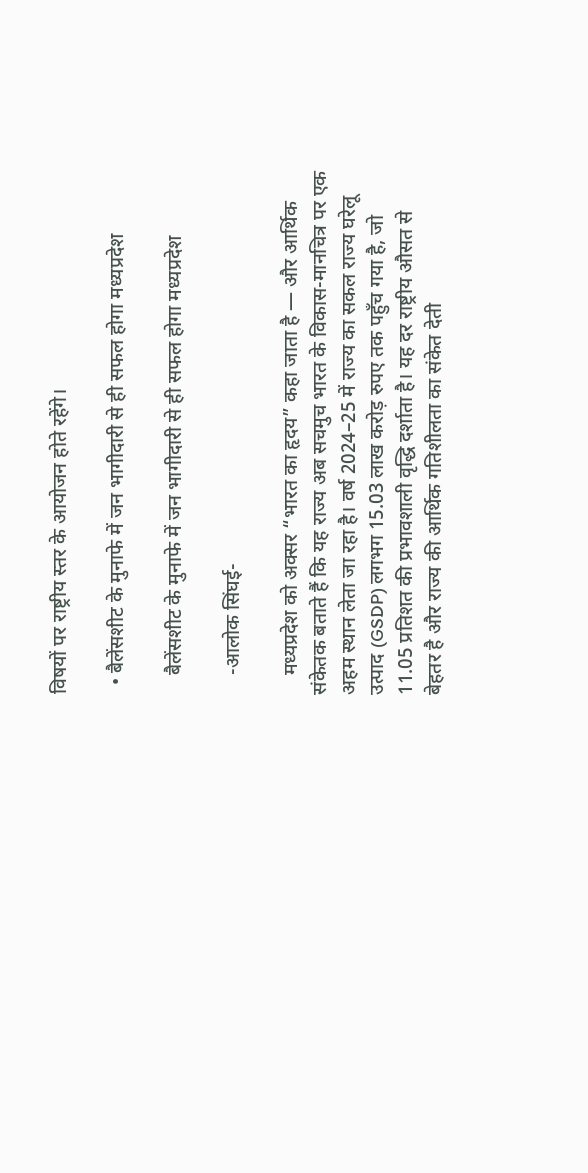विषयों पर राष्ट्रीय स्तर के आयोजन होते रहेंगे।

  • बैलेंसशीट के मुनाफे में जन भागीदारी से ही सफल होगा मध्यप्रदेश

    बैलेंसशीट के मुनाफे में जन भागीदारी से ही सफल होगा मध्यप्रदेश

    -आलोक सिंघई-

    मध्यप्रदेश को अक्सर “भारत का हृदय” कहा जाता है — और आर्थिक संकेतक बताते हैं कि यह राज्य अब सचमुच भारत के विकास-मानचित्र पर एक अहम स्थान लेता जा रहा है। वर्ष 2024–25 में राज्य का सकल राज्य घरेलू उत्पाद (GSDP) लगभग 15.03 लाख करोड़ रुपए तक पहुँच गया है, जो 11.05 प्रतिशत की प्रभावशाली वृद्धि दर्शाता है। यह दर राष्ट्रीय औसत से बेहतर है और राज्य की आर्थिक गतिशीलता का संकेत देती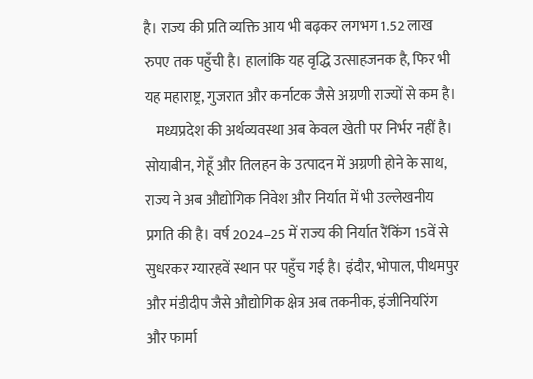है। राज्य की प्रति व्यक्ति आय भी बढ़कर लगभग 1.52 लाख रुपए तक पहुँची है। हालांकि यह वृद्धि उत्साहजनक है, फिर भी यह महाराष्ट्र, गुजरात और कर्नाटक जैसे अग्रणी राज्यों से कम है।
    मध्यप्रदेश की अर्थव्यवस्था अब केवल खेती पर निर्भर नहीं है। सोयाबीन, गेहूँ और तिलहन के उत्पादन में अग्रणी होने के साथ, राज्य ने अब औद्योगिक निवेश और निर्यात में भी उल्लेखनीय प्रगति की है। वर्ष 2024–25 में राज्य की निर्यात रैंकिंग 15वें से सुधरकर ग्यारहवें स्थान पर पहुँच गई है। इंदौर, भोपाल, पीथमपुर और मंडीदीप जैसे औद्योगिक क्षेत्र अब तकनीक, इंजीनियरिंग और फार्मा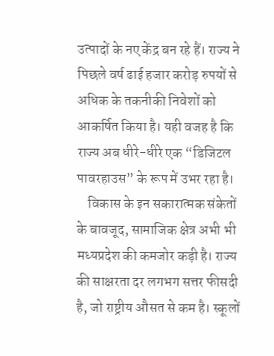उत्पादों के नए केंद्र बन रहे हैं। राज्य ने पिछले वर्ष ढाई हजार करोड़ रुपयों से अधिक के तकनीकी निवेशों को आकर्षित किया है। यही वजह है कि राज्य अब धीरे-धीरे एक “डिजिटल पावरहाउस” के रूप में उभर रहा है।
    विकास के इन सकारात्मक संकेतों के बावजूद, सामाजिक क्षेत्र अभी भी मध्यप्रदेश की कमजोर कड़ी है। राज्य की साक्षरता दर लगभग सत्तर फीसदी है, जो राष्ट्रीय औसत से कम है। स्कूलों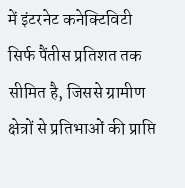में इंटरनेट कनेक्टिविटी सिर्फ पैंतीस प्रतिशत तक सीमित है, जिससे ग्रामीण क्षेत्रों से प्रतिभाओं की प्राप्ति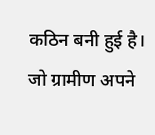कठिन बनी हुई है। जो ग्रामीण अपने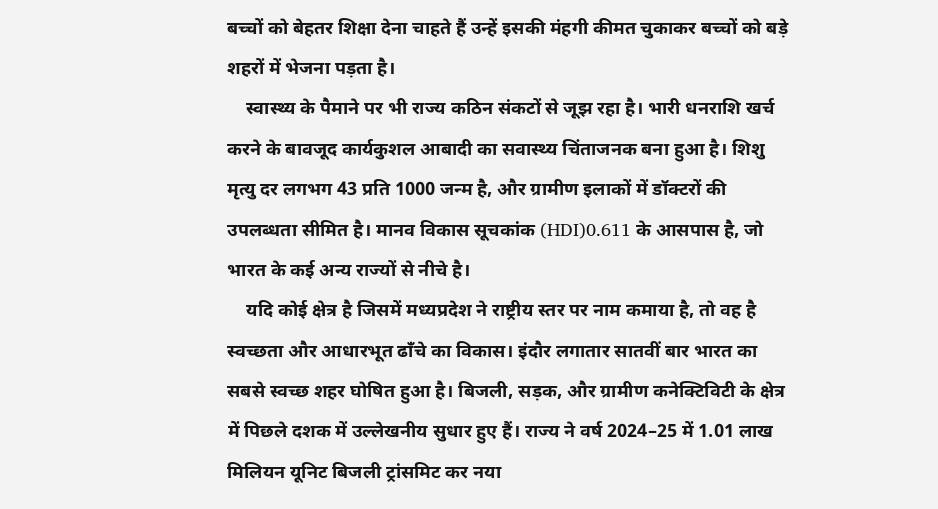बच्चों को बेहतर शिक्षा देना चाहते हैं उन्हें इसकी मंहगी कीमत चुकाकर बच्चों को बड़े शहरों में भेजना पड़ता है।
    स्वास्थ्य के पैमाने पर भी राज्य कठिन संकटों से जूझ रहा है। भारी धनराशि खर्च करने के बावजूद कार्यकुशल आबादी का सवास्थ्य चिंताजनक बना हुआ है। शिशु मृत्यु दर लगभग 43 प्रति 1000 जन्म है, और ग्रामीण इलाकों में डॉक्टरों की उपलब्धता सीमित है। मानव विकास सूचकांक (HDI)0.611 के आसपास है, जो भारत के कई अन्य राज्यों से नीचे है।
    यदि कोई क्षेत्र है जिसमें मध्यप्रदेश ने राष्ट्रीय स्तर पर नाम कमाया है, तो वह है स्वच्छता और आधारभूत ढाँचे का विकास। इंदौर लगातार सातवीं बार भारत का सबसे स्वच्छ शहर घोषित हुआ है। बिजली, सड़क, और ग्रामीण कनेक्टिविटी के क्षेत्र में पिछले दशक में उल्लेखनीय सुधार हुए हैं। राज्य ने वर्ष 2024–25 में 1.01 लाख मिलियन यूनिट बिजली ट्रांसमिट कर नया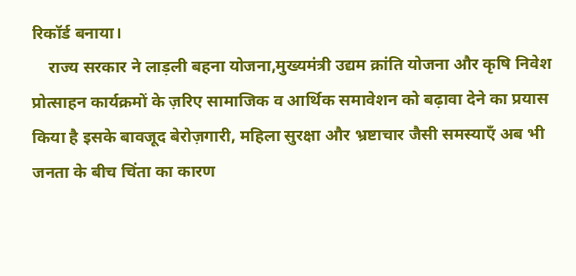रिकॉर्ड बनाया।
    राज्य सरकार ने लाड़ली बहना योजना,मुख्यमंत्री उद्यम क्रांति योजना और कृषि निवेश प्रोत्साहन कार्यक्रमों के ज़रिए सामाजिक व आर्थिक समावेशन को बढ़ावा देने का प्रयास किया है इसके बावजूद बेरोज़गारी, महिला सुरक्षा और भ्रष्टाचार जैसी समस्याएँ अब भी जनता के बीच चिंता का कारण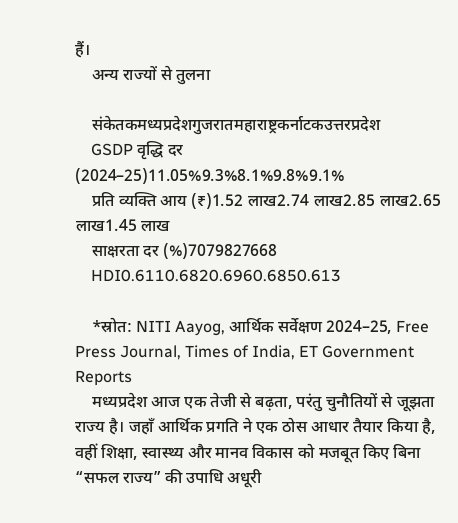हैं।
    अन्य राज्यों से तुलना

    संकेतकमध्यप्रदेशगुजरातमहाराष्ट्रकर्नाटकउत्तरप्रदेश
    GSDP वृद्धि दर (2024–25)11.05%9.3%8.1%9.8%9.1%
    प्रति व्यक्ति आय (₹)1.52 लाख2.74 लाख2.85 लाख2.65 लाख1.45 लाख
    साक्षरता दर (%)7079827668
    HDI0.6110.6820.6960.6850.613

    *स्रोत: NITI Aayog, आर्थिक सर्वेक्षण 2024–25, Free Press Journal, Times of India, ET Government Reports
    मध्यप्रदेश आज एक तेजी से बढ़ता, परंतु चुनौतियों से जूझता राज्य है। जहाँ आर्थिक प्रगति ने एक ठोस आधार तैयार किया है, वहीं शिक्षा, स्वास्थ्य और मानव विकास को मजबूत किए बिना “सफल राज्य” की उपाधि अधूरी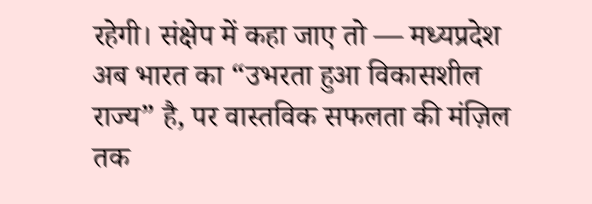रहेगी। संक्षेप में कहा जाए तो — मध्यप्रदेश अब भारत का “उभरता हुआ विकासशील राज्य” है, पर वास्तविक सफलता की मंज़िल तक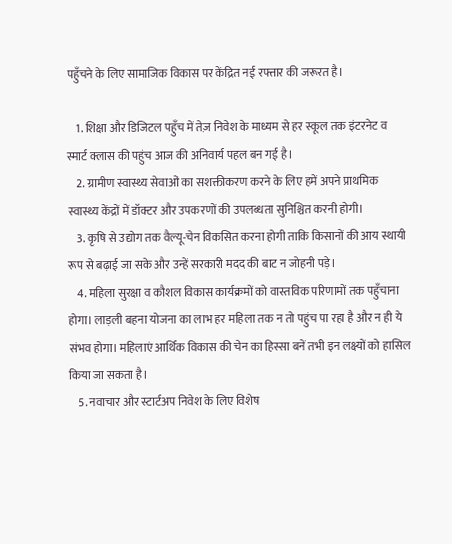पहुँचने के लिए सामाजिक विकास पर केंद्रित नई रफ्तार की जरूरत है।

    1. शिक्षा और डिजिटल पहुँच में तेज़ निवेश के माध्यम से हर स्कूल तक इंटरनेट व स्मार्ट क्लास की पहुंच आज की अनिवार्य पहल बन गई है।
    2. ग्रामीण स्वास्थ्य सेवाओं का सशक्तीकरण करने के लिए हमें अपने प्राथमिक स्वास्थ्य केंद्रों में डॉक्टर और उपकरणों की उपलब्धता सुनिश्चित करनी होगी।
    3. कृषि से उद्योग तक वैल्यू-चेन विकसित करना होगी ताकि किसानों की आय स्थायी रूप से बढ़ाई जा सके और उन्हें सरकारी मदद की बाट न जोहनी पड़े।
    4. महिला सुरक्षा व कौशल विकास कार्यक्रमों को वास्तविक परिणामों तक पहुँचाना होगा। लाड़ली बहना योजना का लाभ हर महिला तक न तो पहुंच पा रहा है और न ही ये संभव होगा। महिलाएं आर्थिक विकास की चेन का हिस्सा बनें तभी इन लक्ष्यों को हासिल किया जा सकता है।
    5. नवाचार और स्टार्टअप निवेश के लिए विशेष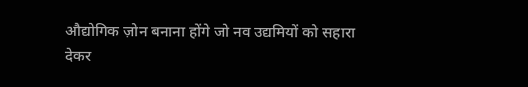औद्योगिक ज़ोन बनाना होंगे जो नव उद्यमियों को सहारा देकर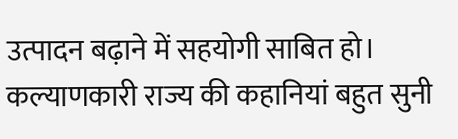उत्पादन बढ़ाने में सहयोगी साबित हो। कल्याणकारी राज्य की कहानियां बहुत सुनी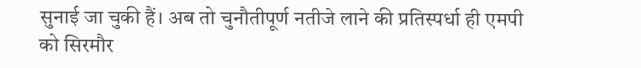सुनाई जा चुकी हैं। अब तो चुनौतीपूर्ण नतीजे लाने की प्रतिस्पर्धा ही एमपी को सिरमौर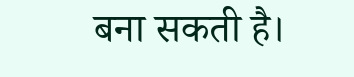बना सकती है।